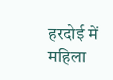हरदोई में महिला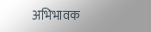अभिभावक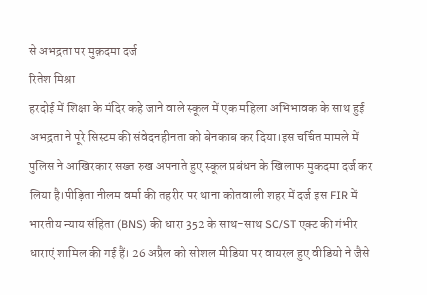से अभद्रता पर मुक़दमा दर्ज
रितेश मिश्रा
हरदोई में शिक्षा के मंदिर कहे जाने वाले स्कूल में एक महिला अभिभावक के साथ हुई अभद्रता ने पूरे सिस्टम की संवेदनहीनता को बेनकाब कर दिया।इस चर्चित मामले में पुलिस ने आखिरकार सख्त रुख अपनाते हुए स्कूल प्रबंधन के खिलाफ मुकदमा दर्ज कर लिया है।पीड़िता नीलम वर्मा की तहरीर पर थाना कोतवाली शहर में दर्ज इस FIR में भारतीय न्याय संहिता (BNS) की धारा 352 के साथ-साथ SC/ST एक्ट की गंभीर धाराएं शामिल की गई हैं। 26 अप्रैल को सोशल मीडिया पर वायरल हुए वीडियो ने जैसे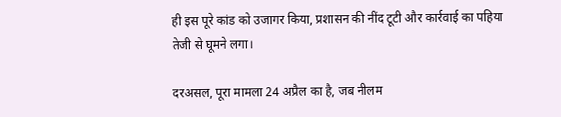ही इस पूरे कांड को उजागर किया, प्रशासन की नींद टूटी और कार्रवाई का पहिया तेजी से घूमने लगा।

दरअसल, पूरा मामला 24 अप्रैल का है, जब नीलम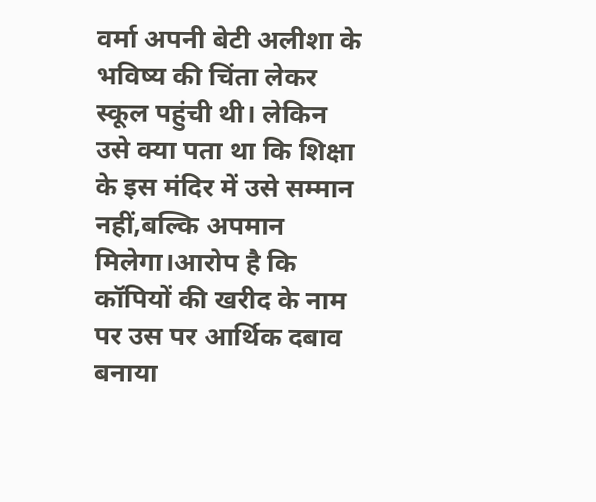वर्मा अपनी बेटी अलीशा के भविष्य की चिंता लेकर स्कूल पहुंची थी। लेकिन उसे क्या पता था कि शिक्षा के इस मंदिर में उसे सम्मान नहीं,बल्कि अपमान मिलेगा।आरोप है कि कॉपियों की खरीद के नाम पर उस पर आर्थिक दबाव बनाया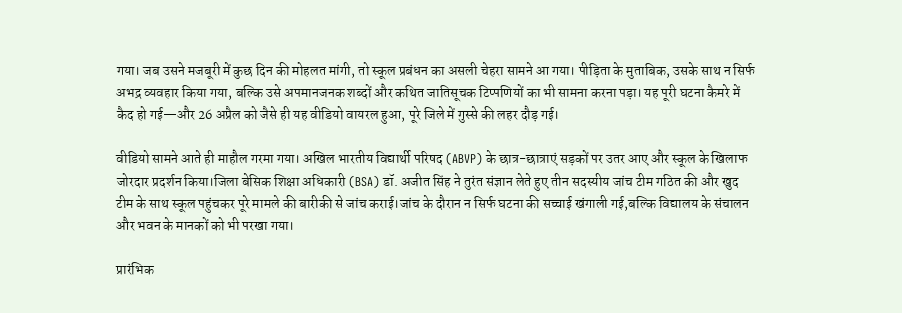गया। जब उसने मजबूरी में कुछ दिन की मोहलत मांगी, तो स्कूल प्रबंधन का असली चेहरा सामने आ गया। पीड़िता के मुताबिक, उसके साथ न सिर्फ अभद्र व्यवहार किया गया, बल्कि उसे अपमानजनक शब्दों और कथित जातिसूचक टिप्पणियों का भी सामना करना पड़ा। यह पूरी घटना कैमरे में कैद हो गई—और 26 अप्रैल को जैसे ही यह वीडियो वायरल हुआ, पूरे जिले में गुस्से की लहर दौड़ गई।

वीडियो सामने आते ही माहौल गरमा गया। अखिल भारतीय विद्यार्थी परिषद (ABVP) के छात्र-छात्राएं सड़कों पर उतर आए और स्कूल के खिलाफ जोरदार प्रदर्शन किया।जिला बेसिक शिक्षा अधिकारी (BSA) डॉ. अजीत सिंह ने तुरंत संज्ञान लेते हुए तीन सदस्यीय जांच टीम गठित की और खुद टीम के साथ स्कूल पहुंचकर पूरे मामले की बारीकी से जांच कराई।जांच के दौरान न सिर्फ घटना की सच्चाई खंगाली गई,बल्कि विद्यालय के संचालन और भवन के मानकों को भी परखा गया।

प्रारंभिक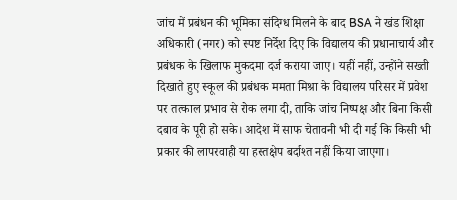जांच में प्रबंधन की भूमिका संदिग्ध मिलने के बाद BSA ने खंड शिक्षा अधिकारी (नगर) को स्पष्ट निर्देश दिए कि विद्यालय की प्रधानाचार्य और प्रबंधक के खिलाफ मुकदमा दर्ज कराया जाए। यहीं नहीं, उन्होंने सख्ती दिखाते हुए स्कूल की प्रबंधक ममता मिश्रा के विद्यालय परिसर में प्रवेश पर तत्काल प्रभाव से रोक लगा दी, ताकि जांच निष्पक्ष और बिना किसी दबाव के पूरी हो सके। आदेश में साफ चेतावनी भी दी गई कि किसी भी प्रकार की लापरवाही या हस्तक्षेप बर्दाश्त नहीं किया जाएगा।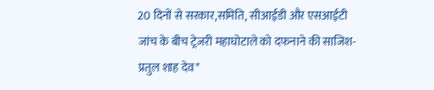20 दिनों से सरकार,समिति, सीआईडी और एसआईटी जांच के बीच ट्रेज़री महाघोटाले को दफनाने की साजिश- प्रतुल शाह देव*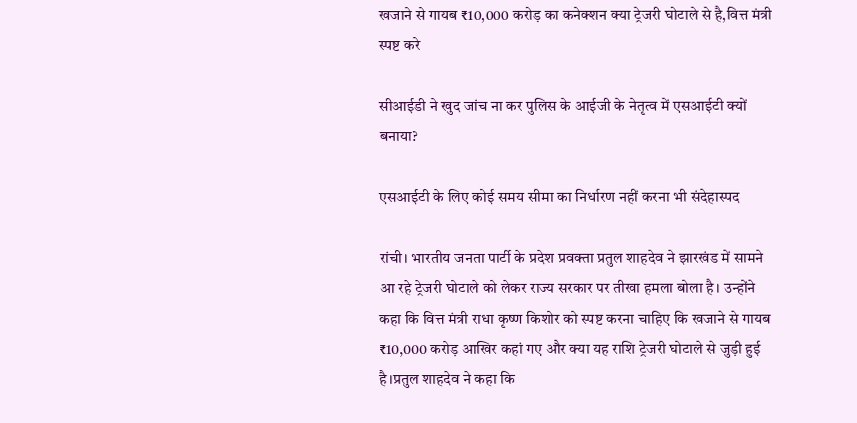खजाने से गायब ₹10,000 करोड़ का कनेक्शन क्या ट्रेजरी घोटाले से है,वित्त मंत्री स्पष्ट करे

सीआईडी ने खुद जांच ना कर पुलिस के आईजी के नेतृत्व में एसआईटी क्यों बनाया?

एसआईटी के लिए कोई समय सीमा का निर्धारण नहीं करना भी संदेहास्पद

रांची। भारतीय जनता पार्टी के प्रदेश प्रवक्ता प्रतुल शाहदेव ने झारखंड में सामने आ रहे ट्रेजरी घोटाले को लेकर राज्य सरकार पर तीखा हमला बोला है। उन्होंने कहा कि वित्त मंत्री राधा कृष्ण किशोर को स्पष्ट करना चाहिए कि खजाने से गायब ₹10,000 करोड़ आखिर कहां गए और क्या यह राशि ट्रेजरी घोटाले से जुड़ी हुई है।प्रतुल शाहदेव ने कहा कि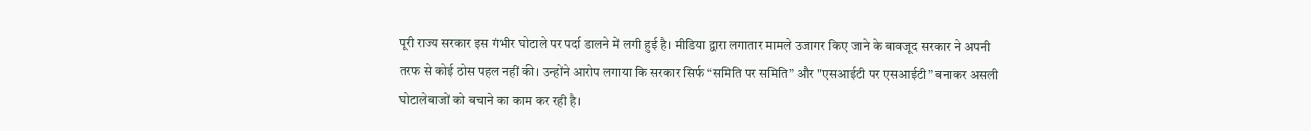पूरी राज्य सरकार इस गंभीर घोटाले पर पर्दा डालने में लगी हुई है। मीडिया द्वारा लगातार मामले उजागर किए जाने के बावजूद सरकार ने अपनी तरफ से कोई ठोस पहल नहीं की। उन्होंने आरोप लगाया कि सरकार सिर्फ “समिति पर समिति” और "एसआईटी पर एसआईटी” बनाकर असली घोटालेबाजों को बचाने का काम कर रही है।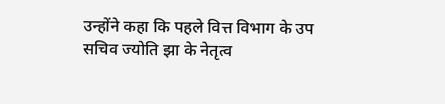उन्होंने कहा कि पहले वित्त विभाग के उप सचिव ज्योति झा के नेतृत्व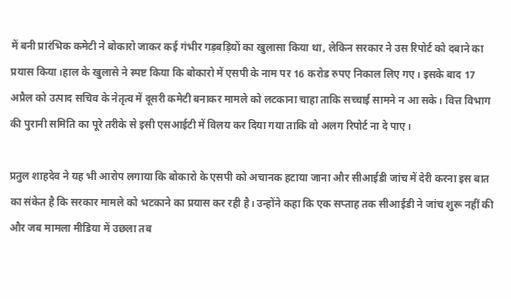में बनी प्रारंभिक कमेटी ने बोकारो जाकर कई गंभीर गड़बड़ियों का खुलासा किया था, लेकिन सरकार ने उस रिपोर्ट को दबाने का प्रयास किया।हाल के खुलासे ने स्पष्ट किया कि बोकारो में एसपी के नाम पर 16 करोड रुपए निकाल लिए गए। इसके बाद 17 अप्रैल को उत्पाद सचिव के नेतृत्व में दूसरी कमेटी बनाकर मामले को लटकाना चाहा ताकि सच्चाई सामने न आ सके। वित्त विभाग की पुरानी समिति का पूरे तरीके से इसी एसआईटी में विलय कर दिया गया ताकि वो अलग रिपोर्ट ना दे पाए।

प्रतुल शाहदेव ने यह भी आरोप लगाया कि बोकारो के एसपी को अचानक हटाया जाना और सीआईडी जांच में देरी करना इस बात का संकेत है कि सरकार मामले को भटकाने का प्रयास कर रही है। उन्होंने कहा कि एक सप्ताह तक सीआईडी ने जांच शुरू नहीं की और जब मामला मीडिया में उछला तब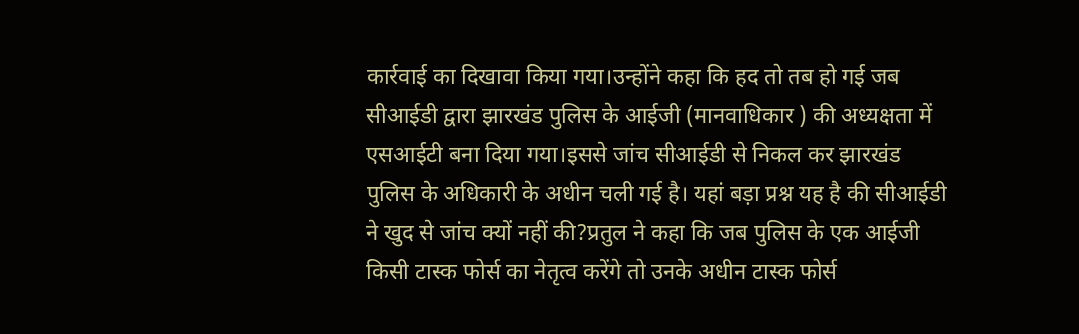कार्रवाई का दिखावा किया गया।उन्होंने कहा कि हद तो तब हो गई जब सीआईडी द्वारा झारखंड पुलिस के आईजी (मानवाधिकार ) की अध्यक्षता में एसआईटी बना दिया गया।इससे जांच सीआईडी से निकल कर झारखंड पुलिस के अधिकारी के अधीन चली गई है। यहां बड़ा प्रश्न यह है की सीआईडी ने खुद से जांच क्यों नहीं की?प्रतुल ने कहा कि जब पुलिस के एक आईजी किसी टास्क फोर्स का नेतृत्व करेंगे तो उनके अधीन टास्क फोर्स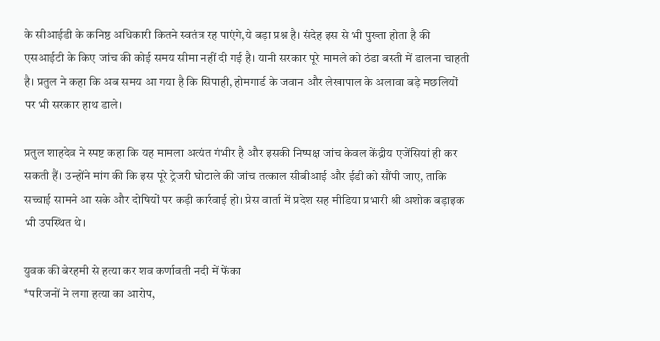के सीआईडी के कनिष्ठ अधिकारी कितने स्वतंत्र रह पाएंगे,ये बड़ा प्रश्न है। संदेह इस से भी पुख्ता होता है की एसआईटी के किए जांच की कोई समय सीमा नहीं दी गई है। यानी सरकार पूरे मामले को ठंडा बस्ती में डालना चाहती है। प्रतुल ने कहा कि अब समय आ गया है कि सिपाही, होमगार्ड के जवान और लेखापाल के अलावा बड़े मछलियों पर भी सरकार हाथ डाले।

प्रतुल शाहदेव ने स्पष्ट कहा कि यह मामला अत्यंत गंभीर है और इसकी निष्पक्ष जांच केवल केंद्रीय एजेंसियां ही कर सकती हैं। उन्होंने मांग की कि इस पूरे ट्रेजरी घोटाले की जांच तत्काल सीबीआई और ईडी को सौंपी जाए, ताकि सच्चाई सामने आ सके और दोषियों पर कड़ी कार्रवाई हो। प्रेस वार्ता में प्रदेश सह मीडिया प्रभारी श्री अशोक बड़ाइक भी उपस्थित थे।

युवक की बेरहमी से हत्या कर शव कर्णावती नदी में फेंका
*परिजनों ने लगा हत्या का आरोप,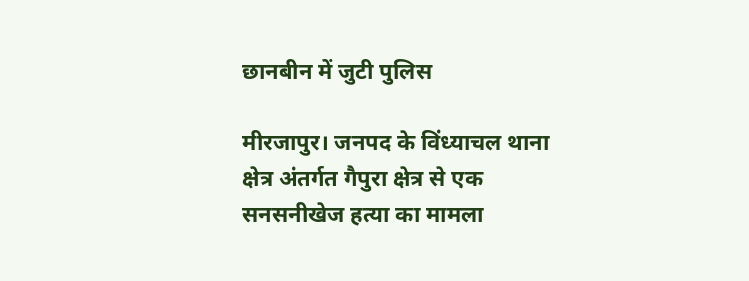छानबीन में जुटी पुलिस

मीरजापुर। जनपद के विंध्याचल थाना क्षेत्र अंतर्गत गैपुरा क्षेत्र से एक सनसनीखेज हत्या का मामला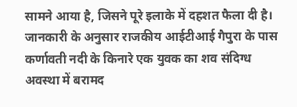सामने आया है, जिसने पूरे इलाके में दहशत फैला दी है। जानकारी के अनुसार राजकीय आईटीआई गैपुरा के पास कर्णावती नदी के किनारे एक युवक का शव संदिग्ध अवस्था में बरामद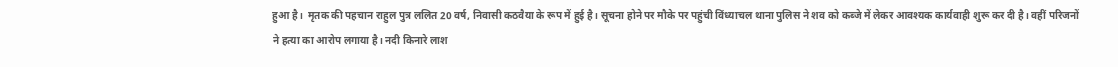हुआ है।  मृतक की पहचान राहुल पुत्र ललित 20 वर्ष, निवासी कठवैया के रूप में हुई है। सूचना होने पर मौके पर पहुंची विंध्याचल थाना पुलिस ने शव को कब्जे में लेकर आवश्यक कार्यवाही शुरू कर दी है। वहीं परिजनों ने हत्या का आरोप लगाया है। नदी किनारे लाश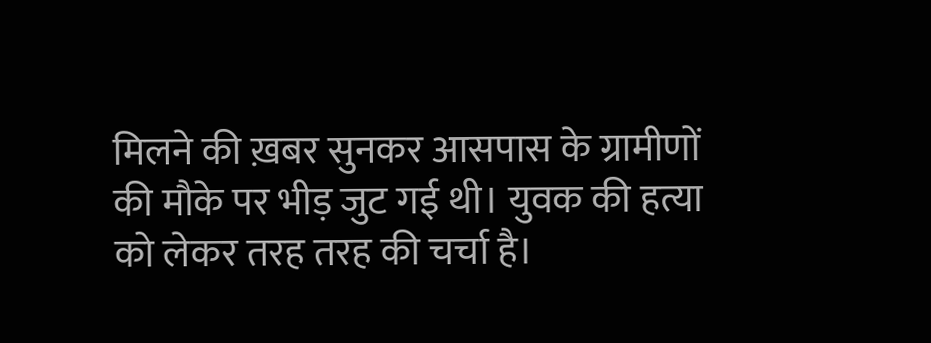मिलने की ख़बर सुनकर आसपास के ग्रामीणों की मौके पर भीड़ जुट गई थी। युवक की हत्या को लेकर तरह तरह की चर्चा है।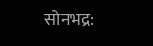सोनभद्र: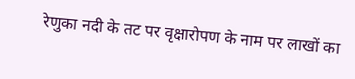रेणुका नदी के तट पर वृक्षारोपण के नाम पर लाखों का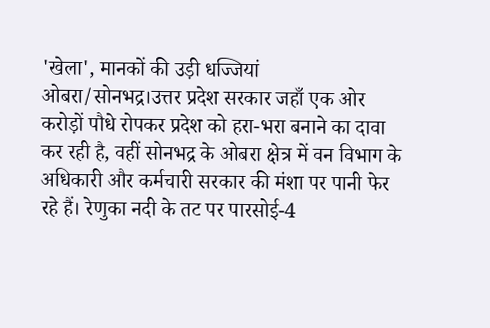'खेला', मानकों की उड़ी धज्जियां
ओबरा/सोनभद्र।उत्तर प्रदेश सरकार जहाँ एक ओर करोड़ों पौधे रोपकर प्रदेश को हरा-भरा बनाने का दावा कर रही है, वहीं सोनभद्र के ओबरा क्षेत्र में वन विभाग के अधिकारी और कर्मचारी सरकार की मंशा पर पानी फेर रहे हैं। रेणुका नदी के तट पर पारसोई-4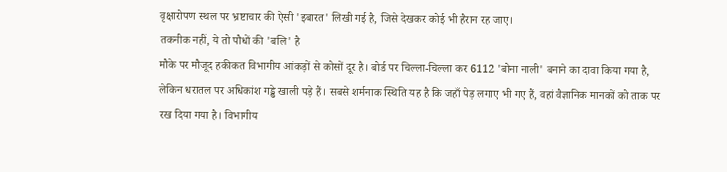वृक्षारोपण स्थल पर भ्रष्टाचार की ऐसी 'इबारत' लिखी गई है, जिसे देखकर कोई भी हैरान रह जाए।
तकनीक नहीं, ये तो पौधों की 'बलि' है
मौके पर मौजूद हकीकत विभागीय आंकड़ों से कोसों दूर है। बोर्ड पर चिल्ला-चिल्ला कर 6112 'बोना नाली' बनाने का दावा किया गया है, लेकिन धरातल पर अधिकांश गड्ढे खाली पड़े हैं। सबसे शर्मनाक स्थिति यह है कि जहाँ पेड़ लगाए भी गए हैं, वहां वैज्ञानिक मानकों को ताक पर रख दिया गया है। विभागीय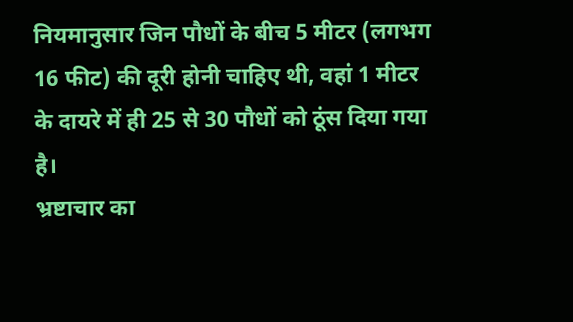नियमानुसार जिन पौधों के बीच 5 मीटर (लगभग 16 फीट) की दूरी होनी चाहिए थी, वहां 1 मीटर के दायरे में ही 25 से 30 पौधों को ठूंस दिया गया है।
भ्रष्टाचार का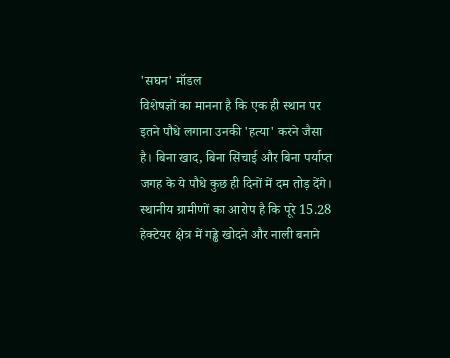'सघन' मॉडल
विशेषज्ञों का मानना है कि एक ही स्थान पर इतने पौधे लगाना उनकी 'हत्या' करने जैसा है। बिना खाद, बिना सिंचाई और बिना पर्याप्त जगह के ये पौधे कुछ ही दिनों में दम तोड़ देंगे। स्थानीय ग्रामीणों का आरोप है कि पूरे 15.28 हेक्टेयर क्षेत्र में गड्ढे खोदने और नाली बनाने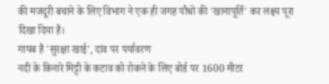की मजदूरी बचाने के लिए विभाग ने एक ही जगह पौधों की 'खानापूर्ति' कर लक्ष्य पूरा दिखा दिया है।
गायब है 'सुरक्षा खाई', दांव पर पर्यावरण
नदी के किनारे मिट्टी के कटाव को रोकने के लिए बोर्ड पर 1600 मीटर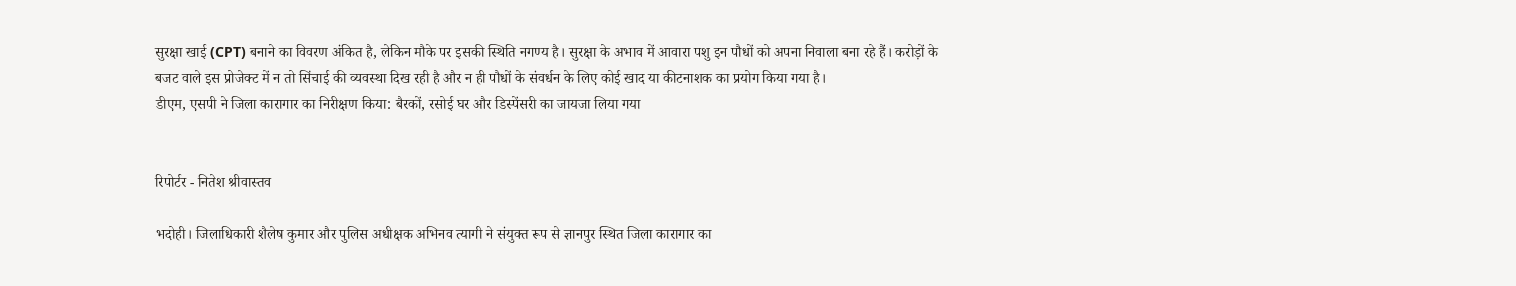सुरक्षा खाई (CPT) बनाने का विवरण अंकित है, लेकिन मौके पर इसकी स्थिति नगण्य है। सुरक्षा के अभाव में आवारा पशु इन पौधों को अपना निवाला बना रहे हैं। करोड़ों के बजट वाले इस प्रोजेक्ट में न तो सिंचाई की व्यवस्था दिख रही है और न ही पौधों के संवर्धन के लिए कोई खाद या कीटनाशक का प्रयोग किया गया है।
डीएम, एसपी ने जिला कारागार का निरीक्षण किया: बैरकों, रसोई घर और डिस्पेंसरी का जायजा लिया गया


रिपोर्टर - नितेश श्रीवास्तव

भदोही। जिलाधिकारी शैलेष कुमार और पुलिस अधीक्षक अभिनव त्यागी ने संयुक्त रूप से ज्ञानपुर स्थित जिला कारागार का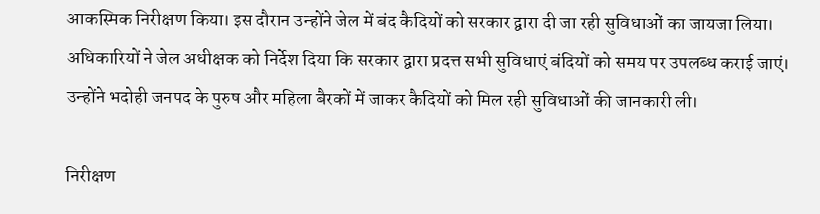आकस्मिक निरीक्षण किया। इस दौरान उन्होंने जेल में बंद कैदियों को सरकार द्वारा दी जा रही सुविधाओं का जायजा लिया।
अधिकारियों ने जेल अधीक्षक को निर्देश दिया कि सरकार द्वारा प्रदत्त सभी सुविधाएं बंदियों को समय पर उपलब्ध कराई जाएं। उन्होंने भदोही जनपद के पुरुष और महिला बैरकों में जाकर कैदियों को मिल रही सुविधाओं की जानकारी ली।

निरीक्षण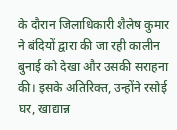के दौरान जिलाधिकारी शैलेष कुमार ने बंदियों द्वारा की जा रही कालीन बुनाई को देखा और उसकी सराहना की। इसके अतिरिक्त, उन्होंने रसोई घर, खाद्यान्न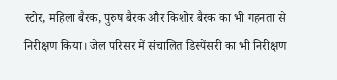स्टोर, महिला बैरक, पुरुष बैरक और किशोर बैरक का भी गहनता से निरीक्षण किया। जेल परिसर में संचालित डिस्पेंसरी का भी निरीक्षण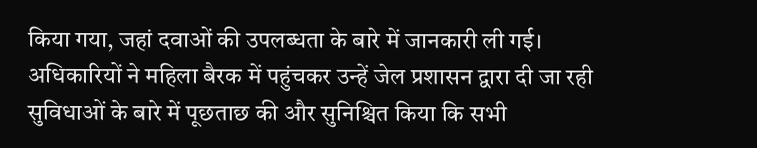किया गया, जहां दवाओं की उपलब्धता के बारे में जानकारी ली गई। अधिकारियों ने महिला बैरक में पहुंचकर उन्हें जेल प्रशासन द्वारा दी जा रही सुविधाओं के बारे में पूछताछ की और सुनिश्चित किया कि सभी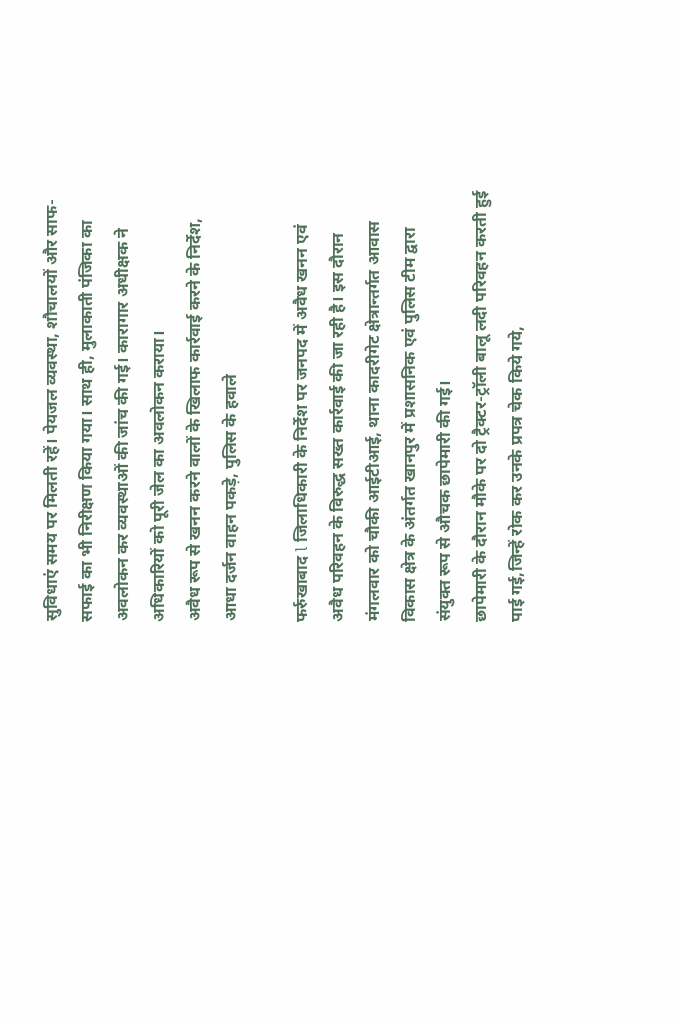सुविधाएं समय पर मिलती रहें। पेयजल व्यवस्था, शौचालयों और साफ-सफाई का भी निरीक्षण किया गया। साथ ही, मुलाकाती पंजिका का अवलोकन कर व्यवस्थाओं की जांच की गई। कारागार अधीक्षक ने अधिकारियों को पूरी जेल का अवलोकन कराया।
अवैध रूप से खनन करने वालों के खिलाफ कार्रवाई करने के निर्देश, आधा दर्जन वाहन पकड़े, पुलिस के हवाले

फर्रुखाबाद l जिलाधिकारी के निर्देश पर जनपद में अवैध खनन एवं अवैध परिवहन के विरुद्ध सख्त कार्रवाई की जा रही है। इस दौरान मंगलवार को चौकी आईटीआई, थाना कादरीगेट क्षेत्रान्तर्गत आवास विकास क्षेत्र के अंतर्गत खानपुर में प्रशासनिक एवं पुलिस टीम द्वारा संयुक्त रूप से औचक छापेमारी की गई।
छापेमारी के दौरान मौके पर दो ट्रैक्टर-ट्रॉली बालू लदी परिवहन करती हुई पाई गई,जिन्हें रोक कर उनके प्रपत्र चेक किये गये,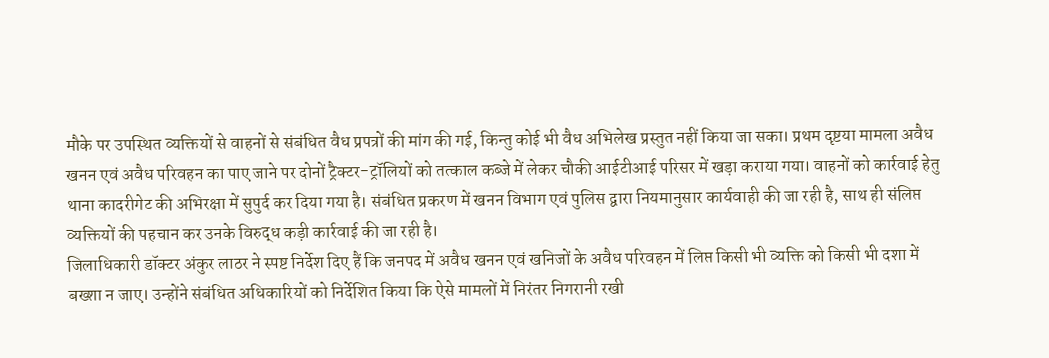मौके पर उपस्थित व्यक्तियों से वाहनों से संबंधित वैध प्रपत्रों की मांग की गई, किन्तु कोई भी वैध अभिलेख प्रस्तुत नहीं किया जा सका। प्रथम दृष्टया मामला अवैध खनन एवं अवैध परिवहन का पाए जाने पर दोनों ट्रैक्टर-ट्रॉलियों को तत्काल कब्जे में लेकर चौकी आईटीआई परिसर में खड़ा कराया गया। वाहनों को कार्रवाई हेतु थाना कादरीगेट की अभिरक्षा में सुपुर्द कर दिया गया है। संबंधित प्रकरण में खनन विभाग एवं पुलिस द्वारा नियमानुसार कार्यवाही की जा रही है, साथ ही संलिप्त व्यक्तियों की पहचान कर उनके विरुद्ध कड़ी कार्रवाई की जा रही है।
जिलाधिकारी डॉक्टर अंकुर लाठर ने स्पष्ट निर्देश दिए हैं कि जनपद में अवैध खनन एवं खनिजों के अवैध परिवहन में लिप्त किसी भी व्यक्ति को किसी भी दशा में बख्शा न जाए। उन्होंने संबंधित अधिकारियों को निर्देशित किया कि ऐसे मामलों में निरंतर निगरानी रखी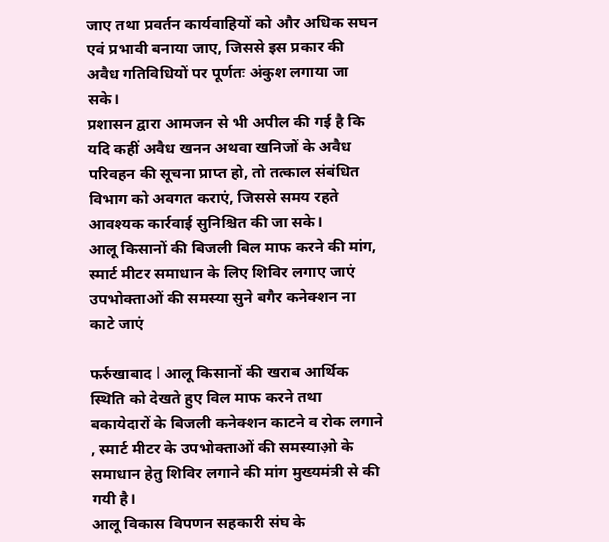जाए तथा प्रवर्तन कार्यवाहियों को और अधिक सघन एवं प्रभावी बनाया जाए, जिससे इस प्रकार की अवैध गतिविधियों पर पूर्णतः अंकुश लगाया जा सके।
प्रशासन द्वारा आमजन से भी अपील की गई है कि यदि कहीं अवैध खनन अथवा खनिजों के अवैध परिवहन की सूचना प्राप्त हो, तो तत्काल संबंधित विभाग को अवगत कराएं, जिससे समय रहते आवश्यक कार्रवाई सुनिश्चित की जा सके।
आलू किसानों की बिजली बिल माफ करने की मांग, स्मार्ट मीटर समाधान के लिए शिविर लगाए जाएं
उपभोक्ताओं की समस्या सुने बगैर कनेक्शन ना काटे जाएं

फर्रुखाबाद l आलू किसानों की खराब आर्थिक स्थिति को देखते हुए विल माफ करने तथा बकायेदारों के बिजली कनेक्शन काटने व रोक लगाने , स्मार्ट मीटर के उपभोक्ताओं की समस्याओ़ के समाधान हेतु शिविर लगाने की मांग मुख्यमंत्री से की गयी है।
आलू विकास विपणन सहकारी संघ के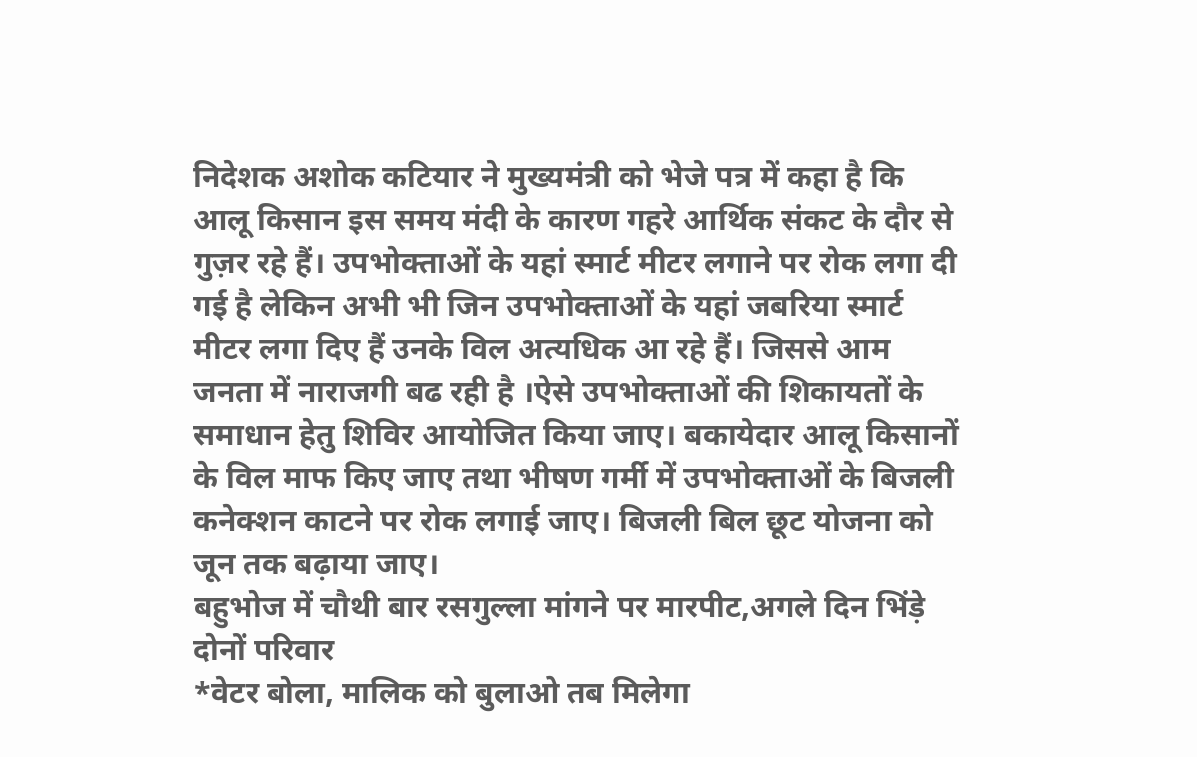निदेशक अशोक कटियार ने मुख्यमंत्री को भेजे पत्र में कहा है कि आलू किसान इस समय मंदी के कारण गहरे आर्थिक संकट के दौर से गुज़र रहे हैं। उपभोक्ताओं के यहां स्मार्ट मीटर लगाने पर रोक लगा दी गई है लेकिन अभी भी जिन उपभोक्ताओं के यहां जबरिया स्मार्ट मीटर लगा दिए हैं उनके विल अत्यधिक आ रहे हैं। जिससे आम जनता में नाराजगी बढ रही है ।ऐसे उपभोक्ताओं की शिकायतों के समाधान हेतु शिविर आयोजित किया जाए। बकायेदार आलू किसानों के विल माफ किए जाए तथा भीषण गर्मी में उपभोक्ताओं के बिजली कनेक्शन काटने पर रोक लगाई जाए। बिजली बिल छूट योजना को जून तक बढ़ाया जाए।
बहुभोज में चौथी बार रसगुल्ला मांगने पर मारपीट,अगले दिन भिंड़े दोनों परिवार
*वेटर बोला, मालिक को बुलाओ तब मिलेगा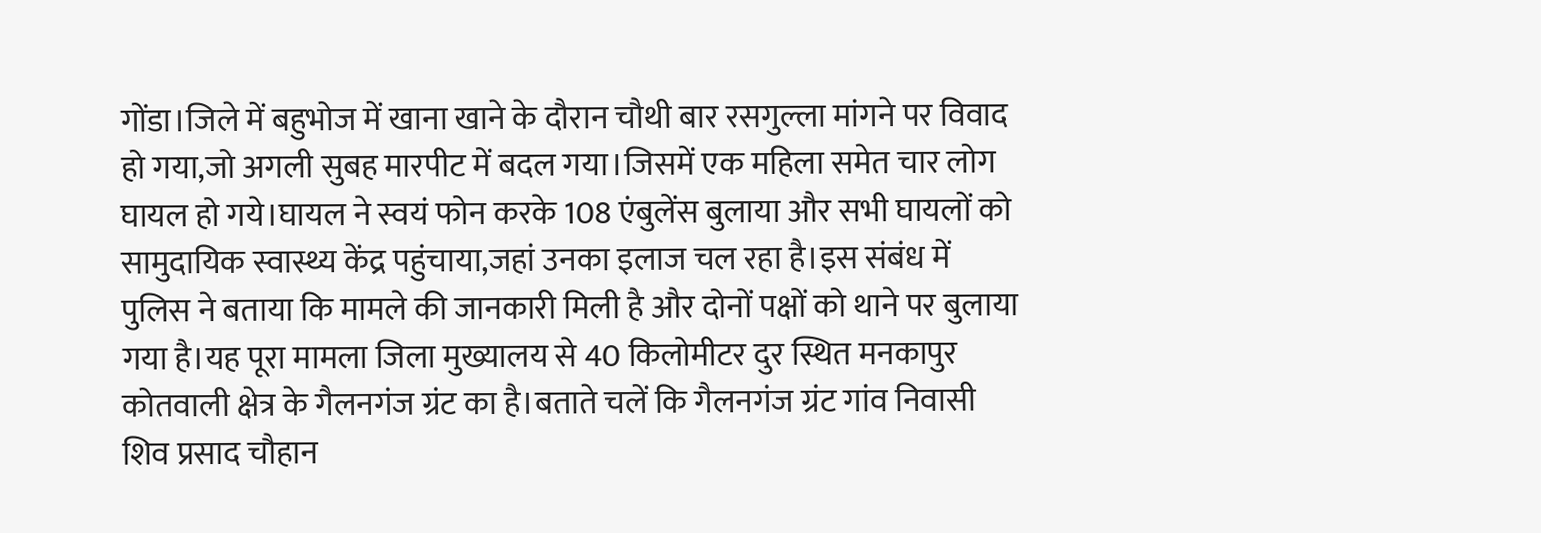गोंडा।जिले में बहुभोज में खाना खाने के दौरान चौथी बार रसगुल्ला मांगने पर विवाद हो गया,जो अगली सुबह मारपीट में बदल गया।जिसमें एक महिला समेत चार लोग घायल हो गये।घायल ने स्वयं फोन करके 108 एंबुलेंस बुलाया और सभी घायलों को सामुदायिक स्वास्थ्य केंद्र पहुंचाया,जहां उनका इलाज चल रहा है।इस संबंध में पुलिस ने बताया कि मामले की जानकारी मिली है और दोनों पक्षों को थाने पर बुलाया गया है।यह पूरा मामला जिला मुख्यालय से 40 किलोमीटर दुर स्थित मनकापुर कोतवाली क्षेत्र के गैलनगंज ग्रंट का है।बताते चलें कि गैलनगंज ग्रंट गांव निवासी शिव प्रसाद चौहान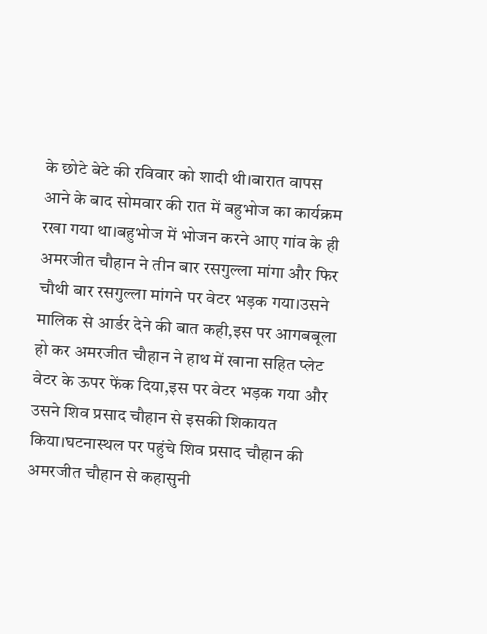के छोटे बेटे की रविवार को शादी थी।बारात वापस आने के बाद सोमवार की रात में बहुभोज का कार्यक्रम रखा गया था।बहुभोज में भोजन करने आए गांव के ही अमरजीत चौहान ने तीन बार रसगुल्ला मांगा और फिर चौथी बार रसगुल्ला मांगने पर वेटर भड़क गया।उसने मालिक से आर्डर देने की बात कही,इस पर आगबबूला हो कर अमरजीत चौहान ने हाथ में खाना सहित प्लेट वेटर के ऊपर फेंक दिया,इस पर वेटर भड़क गया और उसने शिव प्रसाद चौहान से इसकी शिकायत किया।घटनास्थल पर पहुंचे शिव प्रसाद चौहान की अमरजीत चौहान से कहासुनी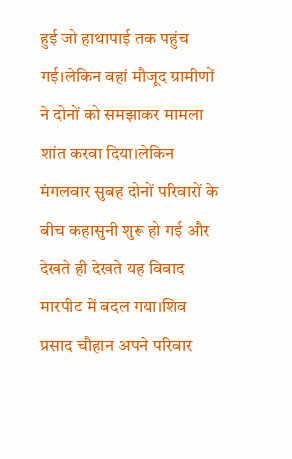हुई जो हाथापाई तक पहुंच गई।लेकिन वहां मौजूद ग्रामीणों ने दोनों को समझाकर मामला शांत करवा दिया।लेकिन मंगलवार सुबह दोनों परिवारों के बीच कहासुनी शुरू हो गई और देखते ही देखते यह विवाद मारपीट में बदल गया।शिव प्रसाद चौहान अपने परिवार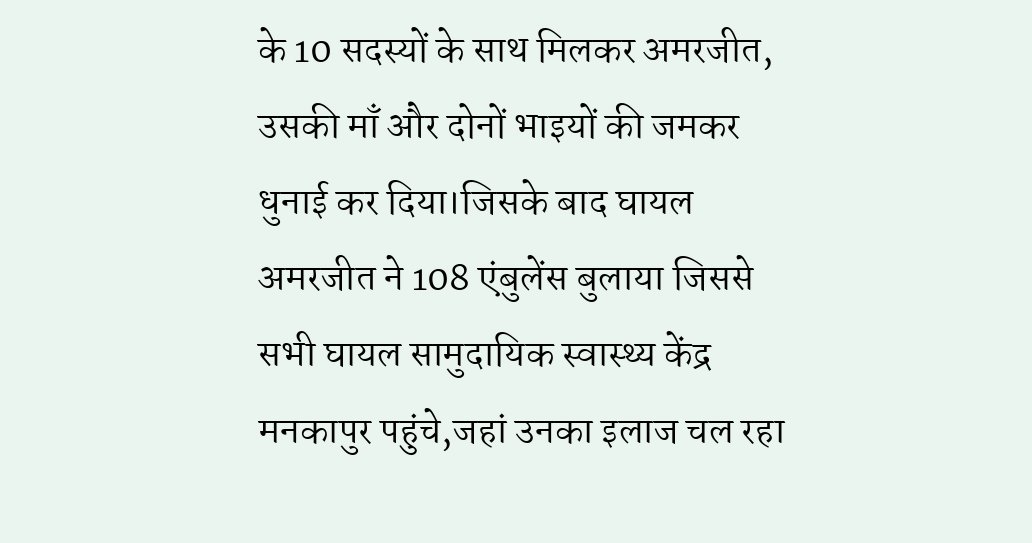के 10 सदस्यों के साथ मिलकर अमरजीत, उसकी माँ और दोनों भाइयों की जमकर धुनाई कर दिया।जिसके बाद घायल अमरजीत ने 108 एंबुलेंस बुलाया जिससे सभी घायल सामुदायिक स्वास्थ्य केंद्र मनकापुर पहुंचे,जहां उनका इलाज चल रहा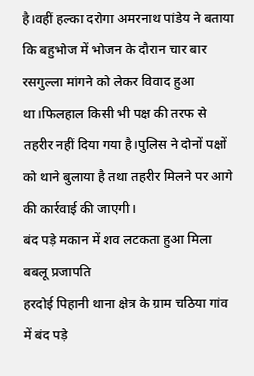है।वहीं हल्का दरोगा अमरनाथ पांडेय ने बताया कि बहुभोज में भोजन के दौरान चार बार रसगुल्ला मांगने को लेकर विवाद हुआ था।फिलहाल किसी भी पक्ष की तरफ से तहरीर नहीं दिया गया है।पुलिस ने दोनों पक्षों को थाने बुलाया है तथा तहरीर मिलने पर आगे की कार्रवाई की जाएगी।
बंद पड़े मकान में शव लटकता हुआ मिला
बबलू प्रजापति
हरदोई पिहानी थाना क्षेत्र के ग्राम चठिया गांव में बंद पड़े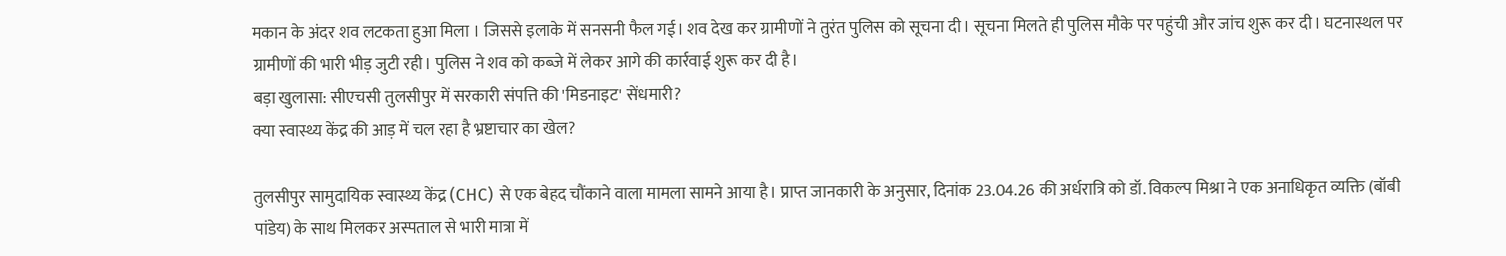मकान के अंदर शव लटकता हुआ मिला । जिससे इलाके में सनसनी फैल गई। शव देख कर ग्रामीणों ने तुरंत पुलिस को सूचना दी। सूचना मिलते ही पुलिस मौके पर पहुंची और जांच शुरू कर दी। घटनास्थल पर ग्रामीणों की भारी भीड़ जुटी रही। पुलिस ने शव को कब्जे में लेकर आगे की कार्रवाई शुरू कर दी है।
बड़ा खुलासा: सीएचसी तुलसीपुर में सरकारी संपत्ति की 'मिडनाइट' सेंधमारी?
क्या स्वास्थ्य केंद्र की आड़ में चल रहा है भ्रष्टाचार का खेल?

तुलसीपुर सामुदायिक स्वास्थ्य केंद्र (CHC) से एक बेहद चौंकाने वाला मामला सामने आया है। प्राप्त जानकारी के अनुसार, दिनांक 23.04.26 की अर्धरात्रि को डॉ. विकल्प मिश्रा ने एक अनाधिकृत व्यक्ति (बॉबी पांडेय) के साथ मिलकर अस्पताल से भारी मात्रा में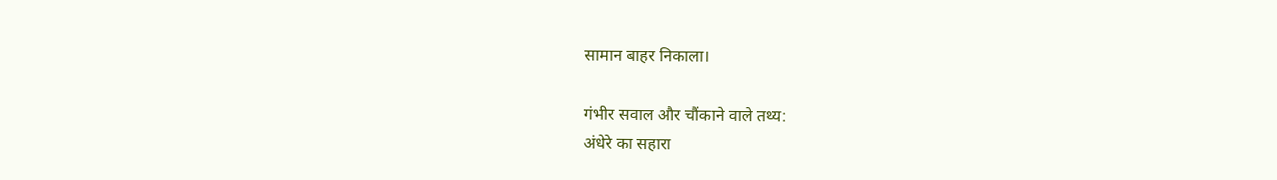सामान बाहर निकाला।

गंभीर सवाल और चौंकाने वाले तथ्य:
अंधेरे का सहारा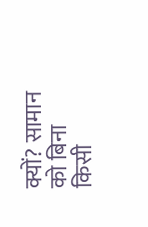क्यों? सामान को बिना किसी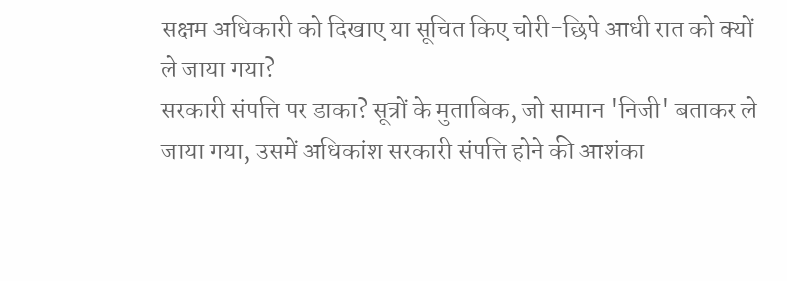सक्षम अधिकारी को दिखाए या सूचित किए चोरी-छिपे आधी रात को क्यों ले जाया गया?
सरकारी संपत्ति पर डाका? सूत्रों के मुताबिक, जो सामान 'निजी' बताकर ले जाया गया, उसमें अधिकांश सरकारी संपत्ति होने की आशंका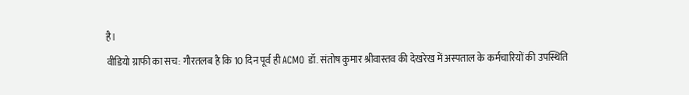है।
वीडियो ग्राफी का सच: गौरतलब है कि 10 दिन पूर्व ही ACMO डॉ. संतोष कुमार श्रीवास्तव की देखरेख में अस्पताल के कर्मचारियों की उपस्थिति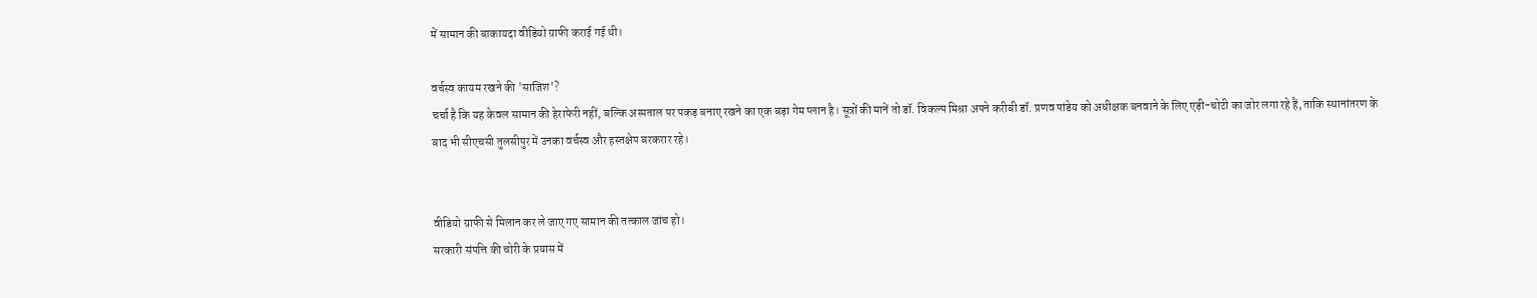में सामान की बाकायदा वीडियो ग्राफी कराई गई थी।

वर्चस्व कायम रखने की 'साजिश'?
चर्चा है कि यह केवल सामान की हेराफेरी नहीं, बल्कि अस्पताल पर पकड़ बनाए रखने का एक बड़ा गेम प्लान है। सूत्रों की मानें तो डॉ. विकल्प मिश्रा अपने करीबी डॉ. प्रणव पांडेय को अधीक्षक बनवाने के लिए एड़ी-चोटी का जोर लगा रहे हैं, ताकि स्थानांतरण के बाद भी सीएचसी तुलसीपुर में उनका वर्चस्व और हस्तक्षेप बरकरार रहे।


वीडियो ग्राफी से मिलान कर ले जाए गए सामान की तत्काल जांच हो।
सरकारी संपत्ति की चोरी के प्रयास में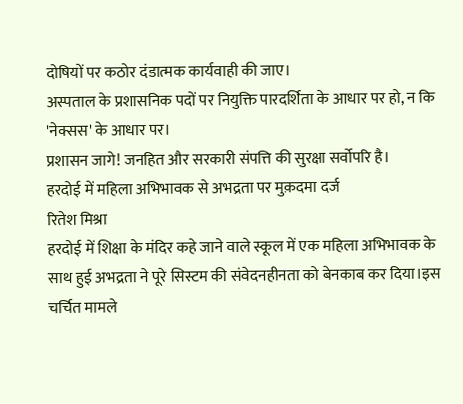दोषियों पर कठोर दंडात्मक कार्यवाही की जाए।
अस्पताल के प्रशासनिक पदों पर नियुक्ति पारदर्शिता के आधार पर हो, न कि 'नेक्सस' के आधार पर।
प्रशासन जागे! जनहित और सरकारी संपत्ति की सुरक्षा सर्वोपरि है।
हरदोई में महिला अभिभावक से अभद्रता पर मुक़दमा दर्ज
रितेश मिश्रा
हरदोई में शिक्षा के मंदिर कहे जाने वाले स्कूल में एक महिला अभिभावक के साथ हुई अभद्रता ने पूरे सिस्टम की संवेदनहीनता को बेनकाब कर दिया।इस चर्चित मामले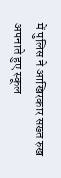में पुलिस ने आखिरकार सख्त रुख अपनाते हुए स्कूल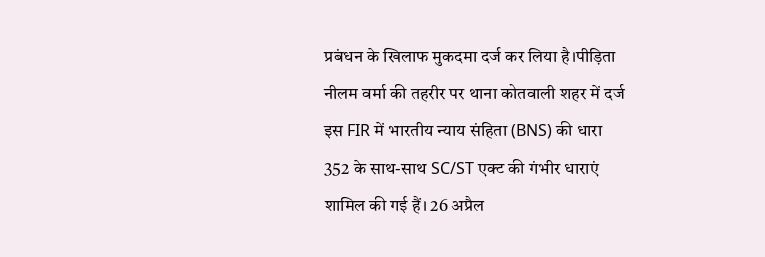प्रबंधन के खिलाफ मुकदमा दर्ज कर लिया है।पीड़िता नीलम वर्मा की तहरीर पर थाना कोतवाली शहर में दर्ज इस FIR में भारतीय न्याय संहिता (BNS) की धारा 352 के साथ-साथ SC/ST एक्ट की गंभीर धाराएं शामिल की गई हैं। 26 अप्रैल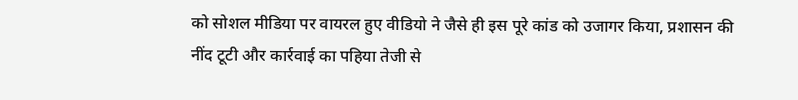को सोशल मीडिया पर वायरल हुए वीडियो ने जैसे ही इस पूरे कांड को उजागर किया, प्रशासन की नींद टूटी और कार्रवाई का पहिया तेजी से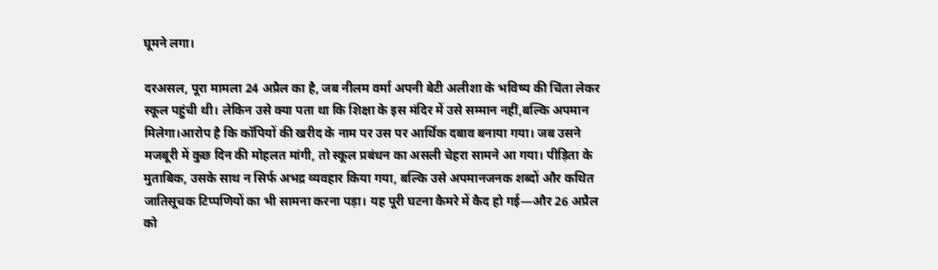घूमने लगा।

दरअसल, पूरा मामला 24 अप्रैल का है, जब नीलम वर्मा अपनी बेटी अलीशा के भविष्य की चिंता लेकर स्कूल पहुंची थी। लेकिन उसे क्या पता था कि शिक्षा के इस मंदिर में उसे सम्मान नहीं,बल्कि अपमान मिलेगा।आरोप है कि कॉपियों की खरीद के नाम पर उस पर आर्थिक दबाव बनाया गया। जब उसने मजबूरी में कुछ दिन की मोहलत मांगी, तो स्कूल प्रबंधन का असली चेहरा सामने आ गया। पीड़िता के मुताबिक, उसके साथ न सिर्फ अभद्र व्यवहार किया गया, बल्कि उसे अपमानजनक शब्दों और कथित जातिसूचक टिप्पणियों का भी सामना करना पड़ा। यह पूरी घटना कैमरे में कैद हो गई—और 26 अप्रैल को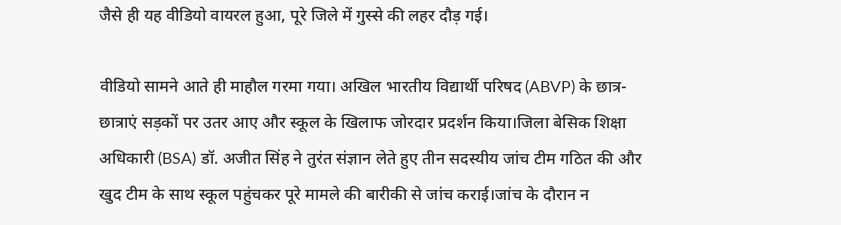जैसे ही यह वीडियो वायरल हुआ, पूरे जिले में गुस्से की लहर दौड़ गई।

वीडियो सामने आते ही माहौल गरमा गया। अखिल भारतीय विद्यार्थी परिषद (ABVP) के छात्र-छात्राएं सड़कों पर उतर आए और स्कूल के खिलाफ जोरदार प्रदर्शन किया।जिला बेसिक शिक्षा अधिकारी (BSA) डॉ. अजीत सिंह ने तुरंत संज्ञान लेते हुए तीन सदस्यीय जांच टीम गठित की और खुद टीम के साथ स्कूल पहुंचकर पूरे मामले की बारीकी से जांच कराई।जांच के दौरान न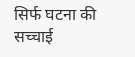सिर्फ घटना की सच्चाई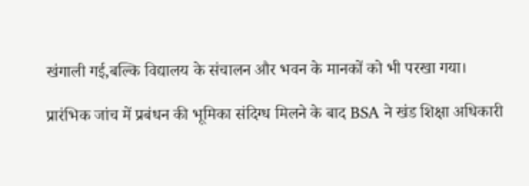खंगाली गई,बल्कि विद्यालय के संचालन और भवन के मानकों को भी परखा गया।

प्रारंभिक जांच में प्रबंधन की भूमिका संदिग्ध मिलने के बाद BSA ने खंड शिक्षा अधिकारी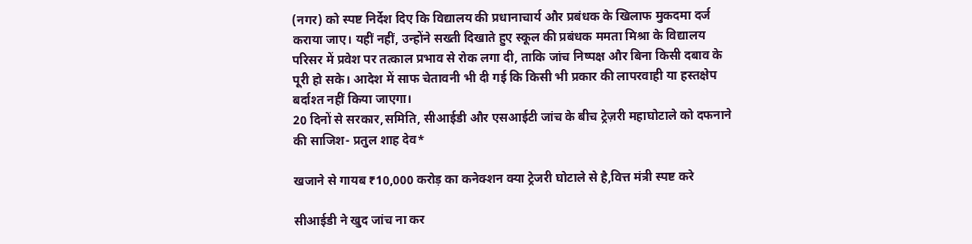(नगर) को स्पष्ट निर्देश दिए कि विद्यालय की प्रधानाचार्य और प्रबंधक के खिलाफ मुकदमा दर्ज कराया जाए। यहीं नहीं, उन्होंने सख्ती दिखाते हुए स्कूल की प्रबंधक ममता मिश्रा के विद्यालय परिसर में प्रवेश पर तत्काल प्रभाव से रोक लगा दी, ताकि जांच निष्पक्ष और बिना किसी दबाव के पूरी हो सके। आदेश में साफ चेतावनी भी दी गई कि किसी भी प्रकार की लापरवाही या हस्तक्षेप बर्दाश्त नहीं किया जाएगा।
20 दिनों से सरकार,समिति, सीआईडी और एसआईटी जांच के बीच ट्रेज़री महाघोटाले को दफनाने की साजिश- प्रतुल शाह देव*

खजाने से गायब ₹10,000 करोड़ का कनेक्शन क्या ट्रेजरी घोटाले से है,वित्त मंत्री स्पष्ट करे

सीआईडी ने खुद जांच ना कर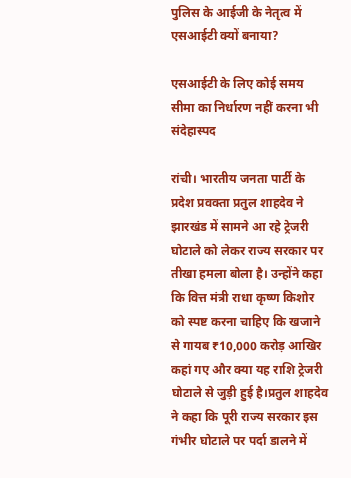पुलिस के आईजी के नेतृत्व में एसआईटी क्यों बनाया?

एसआईटी के लिए कोई समय सीमा का निर्धारण नहीं करना भी संदेहास्पद

रांची। भारतीय जनता पार्टी के प्रदेश प्रवक्ता प्रतुल शाहदेव ने झारखंड में सामने आ रहे ट्रेजरी घोटाले को लेकर राज्य सरकार पर तीखा हमला बोला है। उन्होंने कहा कि वित्त मंत्री राधा कृष्ण किशोर को स्पष्ट करना चाहिए कि खजाने से गायब ₹10,000 करोड़ आखिर कहां गए और क्या यह राशि ट्रेजरी घोटाले से जुड़ी हुई है।प्रतुल शाहदेव ने कहा कि पूरी राज्य सरकार इस गंभीर घोटाले पर पर्दा डालने में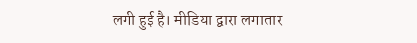लगी हुई है। मीडिया द्वारा लगातार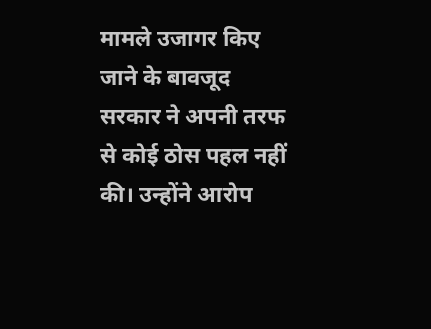मामले उजागर किए जाने के बावजूद सरकार ने अपनी तरफ से कोई ठोस पहल नहीं की। उन्होंने आरोप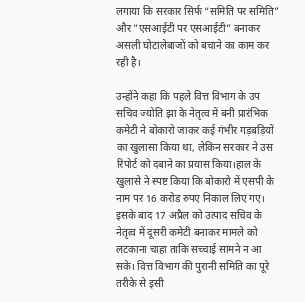लगाया कि सरकार सिर्फ “समिति पर समिति” और "एसआईटी पर एसआईटी” बनाकर असली घोटालेबाजों को बचाने का काम कर रही है।

उन्होंने कहा कि पहले वित्त विभाग के उप सचिव ज्योति झा के नेतृत्व में बनी प्रारंभिक कमेटी ने बोकारो जाकर कई गंभीर गड़बड़ियों का खुलासा किया था, लेकिन सरकार ने उस रिपोर्ट को दबाने का प्रयास किया।हाल के खुलासे ने स्पष्ट किया कि बोकारो में एसपी के नाम पर 16 करोड रुपए निकाल लिए गए। इसके बाद 17 अप्रैल को उत्पाद सचिव के नेतृत्व में दूसरी कमेटी बनाकर मामले को लटकाना चाहा ताकि सच्चाई सामने न आ सके। वित्त विभाग की पुरानी समिति का पूरे तरीके से इसी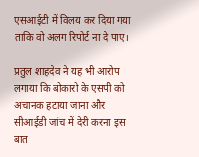एसआईटी में विलय कर दिया गया ताकि वो अलग रिपोर्ट ना दे पाए।

प्रतुल शाहदेव ने यह भी आरोप लगाया कि बोकारो के एसपी को अचानक हटाया जाना और सीआईडी जांच में देरी करना इस बात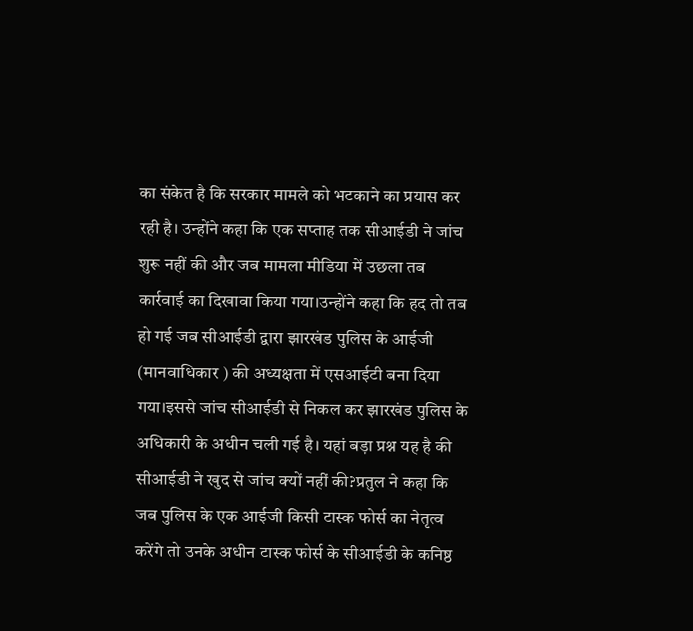का संकेत है कि सरकार मामले को भटकाने का प्रयास कर रही है। उन्होंने कहा कि एक सप्ताह तक सीआईडी ने जांच शुरू नहीं की और जब मामला मीडिया में उछला तब कार्रवाई का दिखावा किया गया।उन्होंने कहा कि हद तो तब हो गई जब सीआईडी द्वारा झारखंड पुलिस के आईजी (मानवाधिकार ) की अध्यक्षता में एसआईटी बना दिया गया।इससे जांच सीआईडी से निकल कर झारखंड पुलिस के अधिकारी के अधीन चली गई है। यहां बड़ा प्रश्न यह है की सीआईडी ने खुद से जांच क्यों नहीं की?प्रतुल ने कहा कि जब पुलिस के एक आईजी किसी टास्क फोर्स का नेतृत्व करेंगे तो उनके अधीन टास्क फोर्स के सीआईडी के कनिष्ठ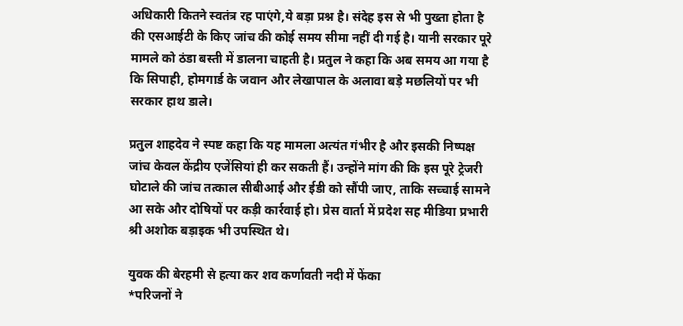अधिकारी कितने स्वतंत्र रह पाएंगे,ये बड़ा प्रश्न है। संदेह इस से भी पुख्ता होता है की एसआईटी के किए जांच की कोई समय सीमा नहीं दी गई है। यानी सरकार पूरे मामले को ठंडा बस्ती में डालना चाहती है। प्रतुल ने कहा कि अब समय आ गया है कि सिपाही, होमगार्ड के जवान और लेखापाल के अलावा बड़े मछलियों पर भी सरकार हाथ डाले।

प्रतुल शाहदेव ने स्पष्ट कहा कि यह मामला अत्यंत गंभीर है और इसकी निष्पक्ष जांच केवल केंद्रीय एजेंसियां ही कर सकती हैं। उन्होंने मांग की कि इस पूरे ट्रेजरी घोटाले की जांच तत्काल सीबीआई और ईडी को सौंपी जाए, ताकि सच्चाई सामने आ सके और दोषियों पर कड़ी कार्रवाई हो। प्रेस वार्ता में प्रदेश सह मीडिया प्रभारी श्री अशोक बड़ाइक भी उपस्थित थे।

युवक की बेरहमी से हत्या कर शव कर्णावती नदी में फेंका
*परिजनों ने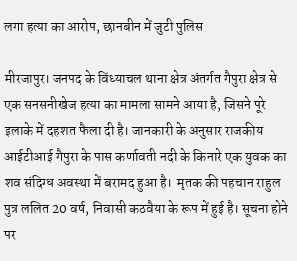लगा हत्या का आरोप, छानबीन में जुटी पुलिस

मीरजापुर। जनपद के विंध्याचल थाना क्षेत्र अंतर्गत गैपुरा क्षेत्र से एक सनसनीखेज हत्या का मामला सामने आया है, जिसने पूरे इलाके में दहशत फैला दी है। जानकारी के अनुसार राजकीय आईटीआई गैपुरा के पास कर्णावती नदी के किनारे एक युवक का शव संदिग्ध अवस्था में बरामद हुआ है।  मृतक की पहचान राहुल पुत्र ललित 20 वर्ष, निवासी कठवैया के रूप में हुई है। सूचना होने पर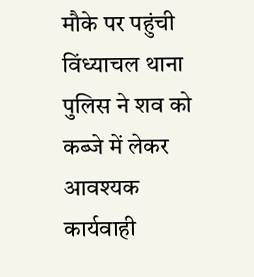मौके पर पहुंची विंध्याचल थाना पुलिस ने शव को कब्जे में लेकर आवश्यक कार्यवाही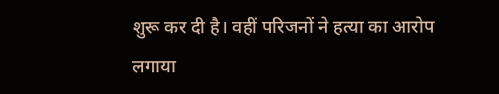शुरू कर दी है। वहीं परिजनों ने हत्या का आरोप लगाया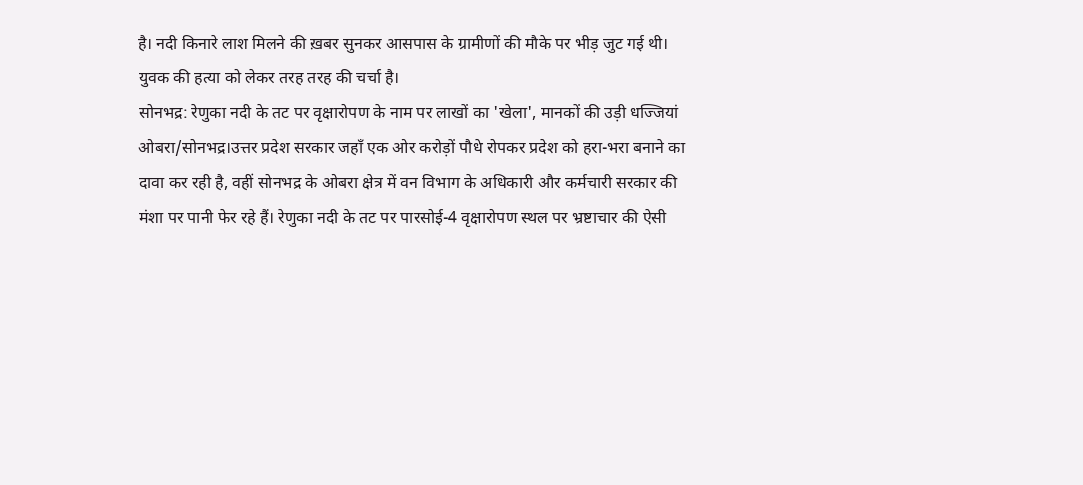है। नदी किनारे लाश मिलने की ख़बर सुनकर आसपास के ग्रामीणों की मौके पर भीड़ जुट गई थी। युवक की हत्या को लेकर तरह तरह की चर्चा है।
सोनभद्र: रेणुका नदी के तट पर वृक्षारोपण के नाम पर लाखों का 'खेला', मानकों की उड़ी धज्जियां
ओबरा/सोनभद्र।उत्तर प्रदेश सरकार जहाँ एक ओर करोड़ों पौधे रोपकर प्रदेश को हरा-भरा बनाने का दावा कर रही है, वहीं सोनभद्र के ओबरा क्षेत्र में वन विभाग के अधिकारी और कर्मचारी सरकार की मंशा पर पानी फेर रहे हैं। रेणुका नदी के तट पर पारसोई-4 वृक्षारोपण स्थल पर भ्रष्टाचार की ऐसी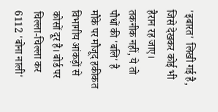'इबारत' लिखी गई है, जिसे देखकर कोई भी हैरान रह जाए।
तकनीक नहीं, ये तो पौधों की 'बलि' है
मौके पर मौजूद हकीकत विभागीय आंकड़ों से कोसों दूर है। बोर्ड पर चिल्ला-चिल्ला कर 6112 'बोना नाली'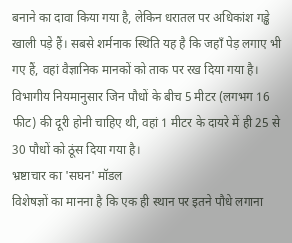बनाने का दावा किया गया है, लेकिन धरातल पर अधिकांश गड्ढे खाली पड़े हैं। सबसे शर्मनाक स्थिति यह है कि जहाँ पेड़ लगाए भी गए हैं, वहां वैज्ञानिक मानकों को ताक पर रख दिया गया है। विभागीय नियमानुसार जिन पौधों के बीच 5 मीटर (लगभग 16 फीट) की दूरी होनी चाहिए थी, वहां 1 मीटर के दायरे में ही 25 से 30 पौधों को ठूंस दिया गया है।
भ्रष्टाचार का 'सघन' मॉडल
विशेषज्ञों का मानना है कि एक ही स्थान पर इतने पौधे लगाना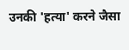उनकी 'हत्या' करने जैसा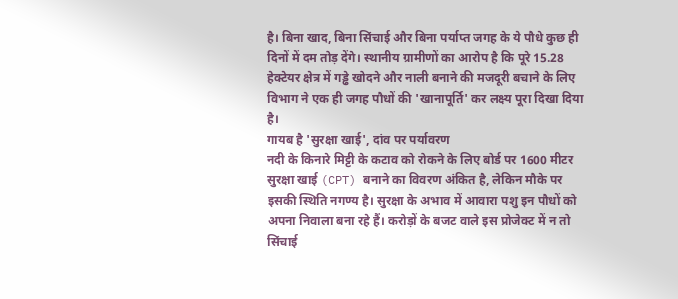है। बिना खाद, बिना सिंचाई और बिना पर्याप्त जगह के ये पौधे कुछ ही दिनों में दम तोड़ देंगे। स्थानीय ग्रामीणों का आरोप है कि पूरे 15.28 हेक्टेयर क्षेत्र में गड्ढे खोदने और नाली बनाने की मजदूरी बचाने के लिए विभाग ने एक ही जगह पौधों की 'खानापूर्ति' कर लक्ष्य पूरा दिखा दिया है।
गायब है 'सुरक्षा खाई', दांव पर पर्यावरण
नदी के किनारे मिट्टी के कटाव को रोकने के लिए बोर्ड पर 1600 मीटर सुरक्षा खाई (CPT) बनाने का विवरण अंकित है, लेकिन मौके पर इसकी स्थिति नगण्य है। सुरक्षा के अभाव में आवारा पशु इन पौधों को अपना निवाला बना रहे हैं। करोड़ों के बजट वाले इस प्रोजेक्ट में न तो सिंचाई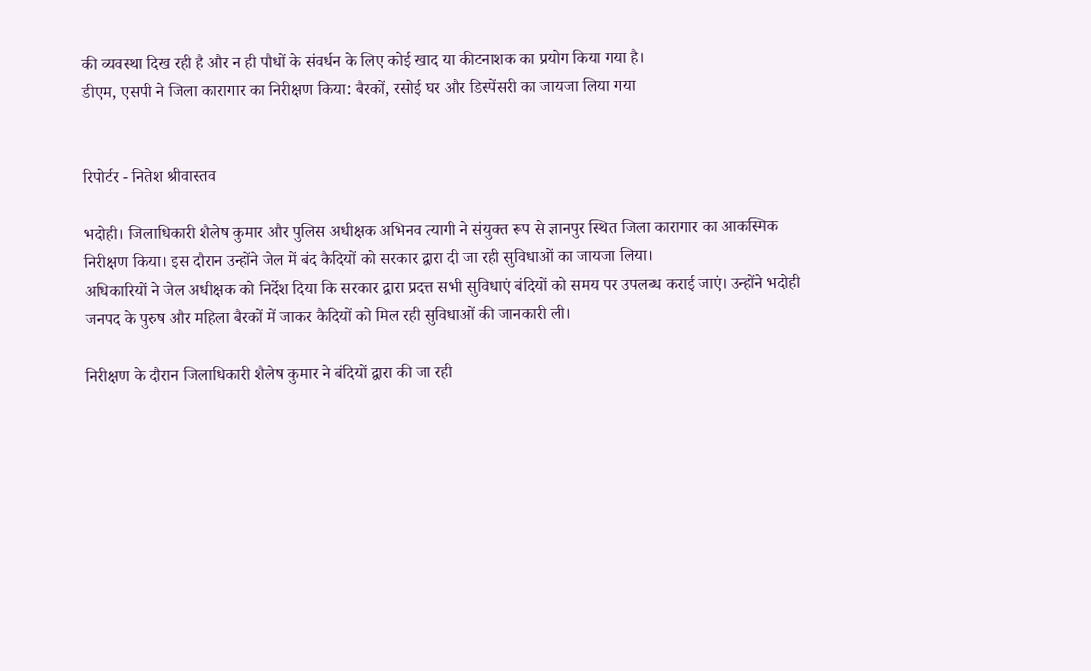की व्यवस्था दिख रही है और न ही पौधों के संवर्धन के लिए कोई खाद या कीटनाशक का प्रयोग किया गया है।
डीएम, एसपी ने जिला कारागार का निरीक्षण किया: बैरकों, रसोई घर और डिस्पेंसरी का जायजा लिया गया


रिपोर्टर - नितेश श्रीवास्तव

भदोही। जिलाधिकारी शैलेष कुमार और पुलिस अधीक्षक अभिनव त्यागी ने संयुक्त रूप से ज्ञानपुर स्थित जिला कारागार का आकस्मिक निरीक्षण किया। इस दौरान उन्होंने जेल में बंद कैदियों को सरकार द्वारा दी जा रही सुविधाओं का जायजा लिया।
अधिकारियों ने जेल अधीक्षक को निर्देश दिया कि सरकार द्वारा प्रदत्त सभी सुविधाएं बंदियों को समय पर उपलब्ध कराई जाएं। उन्होंने भदोही जनपद के पुरुष और महिला बैरकों में जाकर कैदियों को मिल रही सुविधाओं की जानकारी ली।

निरीक्षण के दौरान जिलाधिकारी शैलेष कुमार ने बंदियों द्वारा की जा रही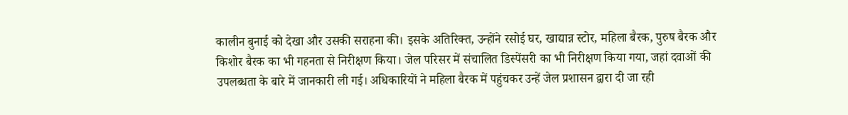कालीन बुनाई को देखा और उसकी सराहना की। इसके अतिरिक्त, उन्होंने रसोई घर, खाद्यान्न स्टोर, महिला बैरक, पुरुष बैरक और किशोर बैरक का भी गहनता से निरीक्षण किया। जेल परिसर में संचालित डिस्पेंसरी का भी निरीक्षण किया गया, जहां दवाओं की उपलब्धता के बारे में जानकारी ली गई। अधिकारियों ने महिला बैरक में पहुंचकर उन्हें जेल प्रशासन द्वारा दी जा रही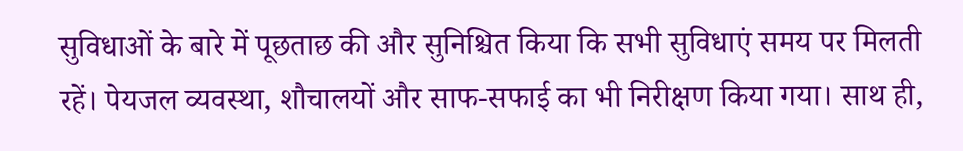सुविधाओं के बारे में पूछताछ की और सुनिश्चित किया कि सभी सुविधाएं समय पर मिलती रहें। पेयजल व्यवस्था, शौचालयों और साफ-सफाई का भी निरीक्षण किया गया। साथ ही,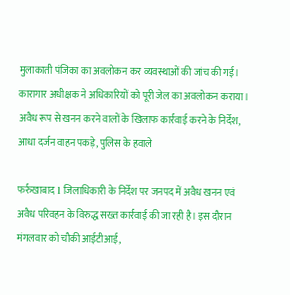मुलाकाती पंजिका का अवलोकन कर व्यवस्थाओं की जांच की गई। कारागार अधीक्षक ने अधिकारियों को पूरी जेल का अवलोकन कराया।
अवैध रूप से खनन करने वालों के खिलाफ कार्रवाई करने के निर्देश, आधा दर्जन वाहन पकड़े, पुलिस के हवाले

फर्रुखाबाद l जिलाधिकारी के निर्देश पर जनपद में अवैध खनन एवं अवैध परिवहन के विरुद्ध सख्त कार्रवाई की जा रही है। इस दौरान मंगलवार को चौकी आईटीआई,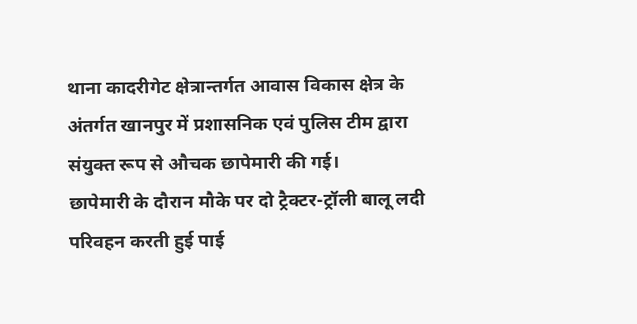थाना कादरीगेट क्षेत्रान्तर्गत आवास विकास क्षेत्र के अंतर्गत खानपुर में प्रशासनिक एवं पुलिस टीम द्वारा संयुक्त रूप से औचक छापेमारी की गई।
छापेमारी के दौरान मौके पर दो ट्रैक्टर-ट्रॉली बालू लदी परिवहन करती हुई पाई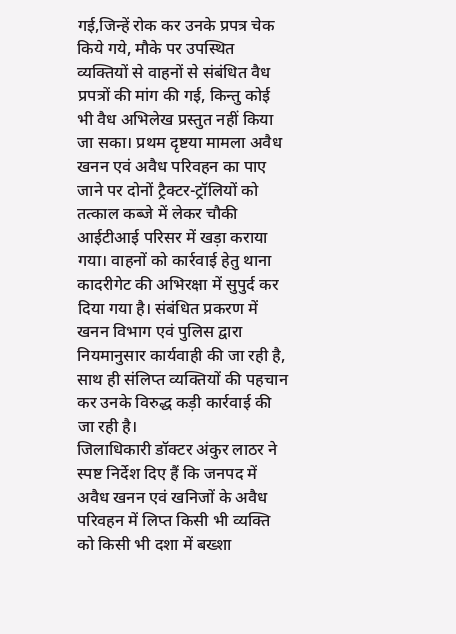गई,जिन्हें रोक कर उनके प्रपत्र चेक किये गये, मौके पर उपस्थित व्यक्तियों से वाहनों से संबंधित वैध प्रपत्रों की मांग की गई, किन्तु कोई भी वैध अभिलेख प्रस्तुत नहीं किया जा सका। प्रथम दृष्टया मामला अवैध खनन एवं अवैध परिवहन का पाए जाने पर दोनों ट्रैक्टर-ट्रॉलियों को तत्काल कब्जे में लेकर चौकी आईटीआई परिसर में खड़ा कराया गया। वाहनों को कार्रवाई हेतु थाना कादरीगेट की अभिरक्षा में सुपुर्द कर दिया गया है। संबंधित प्रकरण में खनन विभाग एवं पुलिस द्वारा नियमानुसार कार्यवाही की जा रही है, साथ ही संलिप्त व्यक्तियों की पहचान कर उनके विरुद्ध कड़ी कार्रवाई की जा रही है।
जिलाधिकारी डॉक्टर अंकुर लाठर ने स्पष्ट निर्देश दिए हैं कि जनपद में अवैध खनन एवं खनिजों के अवैध परिवहन में लिप्त किसी भी व्यक्ति को किसी भी दशा में बख्शा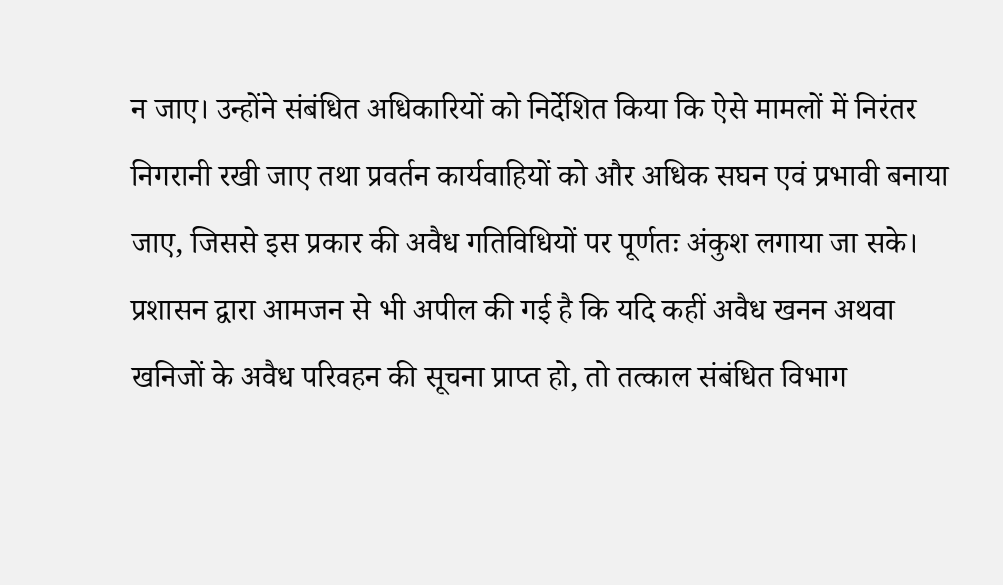न जाए। उन्होंने संबंधित अधिकारियों को निर्देशित किया कि ऐसे मामलों में निरंतर निगरानी रखी जाए तथा प्रवर्तन कार्यवाहियों को और अधिक सघन एवं प्रभावी बनाया जाए, जिससे इस प्रकार की अवैध गतिविधियों पर पूर्णतः अंकुश लगाया जा सके।
प्रशासन द्वारा आमजन से भी अपील की गई है कि यदि कहीं अवैध खनन अथवा खनिजों के अवैध परिवहन की सूचना प्राप्त हो, तो तत्काल संबंधित विभाग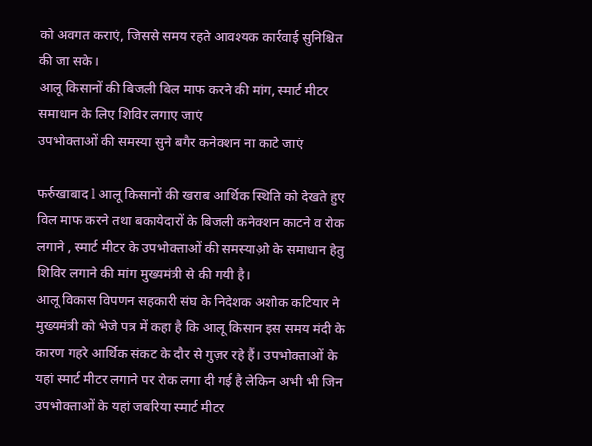को अवगत कराएं, जिससे समय रहते आवश्यक कार्रवाई सुनिश्चित की जा सके।
आलू किसानों की बिजली बिल माफ करने की मांग, स्मार्ट मीटर समाधान के लिए शिविर लगाए जाएं
उपभोक्ताओं की समस्या सुने बगैर कनेक्शन ना काटे जाएं

फर्रुखाबाद l आलू किसानों की खराब आर्थिक स्थिति को देखते हुए विल माफ करने तथा बकायेदारों के बिजली कनेक्शन काटने व रोक लगाने , स्मार्ट मीटर के उपभोक्ताओं की समस्याओ़ के समाधान हेतु शिविर लगाने की मांग मुख्यमंत्री से की गयी है।
आलू विकास विपणन सहकारी संघ के निदेशक अशोक कटियार ने मुख्यमंत्री को भेजे पत्र में कहा है कि आलू किसान इस समय मंदी के कारण गहरे आर्थिक संकट के दौर से गुज़र रहे हैं। उपभोक्ताओं के यहां स्मार्ट मीटर लगाने पर रोक लगा दी गई है लेकिन अभी भी जिन उपभोक्ताओं के यहां जबरिया स्मार्ट मीटर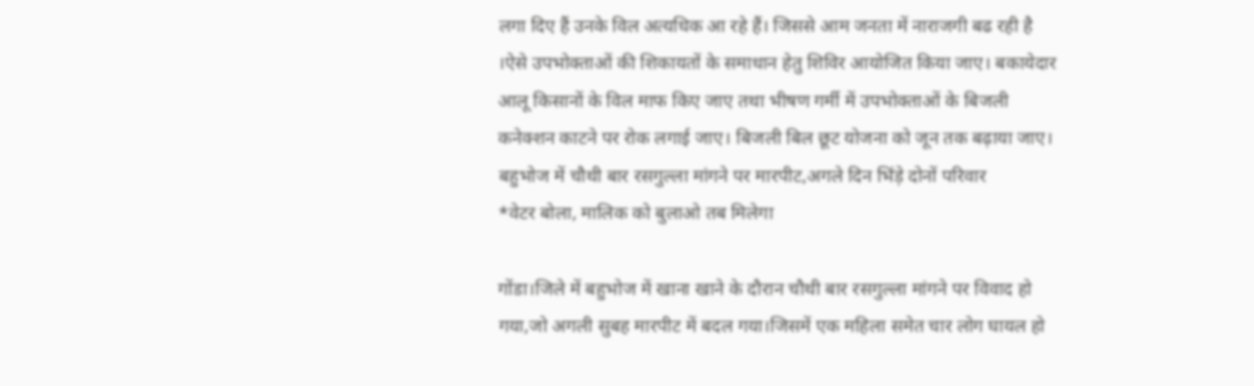लगा दिए हैं उनके विल अत्यधिक आ रहे हैं। जिससे आम जनता में नाराजगी बढ रही है ।ऐसे उपभोक्ताओं की शिकायतों के समाधान हेतु शिविर आयोजित किया जाए। बकायेदार आलू किसानों के विल माफ किए जाए तथा भीषण गर्मी में उपभोक्ताओं के बिजली कनेक्शन काटने पर रोक लगाई जाए। बिजली बिल छूट योजना को जून तक बढ़ाया जाए।
बहुभोज में चौथी बार रसगुल्ला मांगने पर मारपीट,अगले दिन भिंड़े दोनों परिवार
*वेटर बोला, मालिक को बुलाओ तब मिलेगा

गोंडा।जिले में बहुभोज में खाना खाने के दौरान चौथी बार रसगुल्ला मांगने पर विवाद हो गया,जो अगली सुबह मारपीट में बदल गया।जिसमें एक महिला समेत चार लोग घायल हो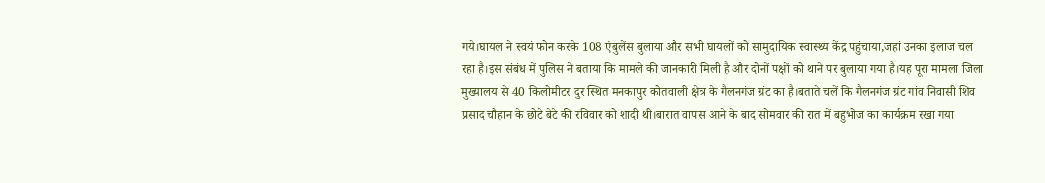गये।घायल ने स्वयं फोन करके 108 एंबुलेंस बुलाया और सभी घायलों को सामुदायिक स्वास्थ्य केंद्र पहुंचाया,जहां उनका इलाज चल रहा है।इस संबंध में पुलिस ने बताया कि मामले की जानकारी मिली है और दोनों पक्षों को थाने पर बुलाया गया है।यह पूरा मामला जिला मुख्यालय से 40 किलोमीटर दुर स्थित मनकापुर कोतवाली क्षेत्र के गैलनगंज ग्रंट का है।बताते चलें कि गैलनगंज ग्रंट गांव निवासी शिव प्रसाद चौहान के छोटे बेटे की रविवार को शादी थी।बारात वापस आने के बाद सोमवार की रात में बहुभोज का कार्यक्रम रखा गया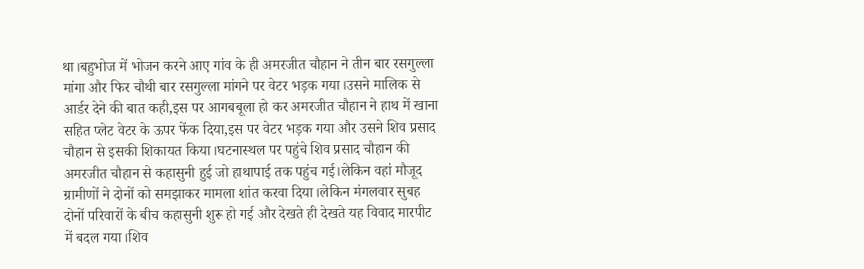था।बहुभोज में भोजन करने आए गांव के ही अमरजीत चौहान ने तीन बार रसगुल्ला मांगा और फिर चौथी बार रसगुल्ला मांगने पर वेटर भड़क गया।उसने मालिक से आर्डर देने की बात कही,इस पर आगबबूला हो कर अमरजीत चौहान ने हाथ में खाना सहित प्लेट वेटर के ऊपर फेंक दिया,इस पर वेटर भड़क गया और उसने शिव प्रसाद चौहान से इसकी शिकायत किया।घटनास्थल पर पहुंचे शिव प्रसाद चौहान की अमरजीत चौहान से कहासुनी हुई जो हाथापाई तक पहुंच गई।लेकिन वहां मौजूद ग्रामीणों ने दोनों को समझाकर मामला शांत करवा दिया।लेकिन मंगलवार सुबह दोनों परिवारों के बीच कहासुनी शुरू हो गई और देखते ही देखते यह विवाद मारपीट में बदल गया।शिव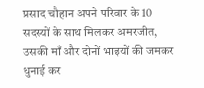प्रसाद चौहान अपने परिवार के 10 सदस्यों के साथ मिलकर अमरजीत, उसकी माँ और दोनों भाइयों की जमकर धुनाई कर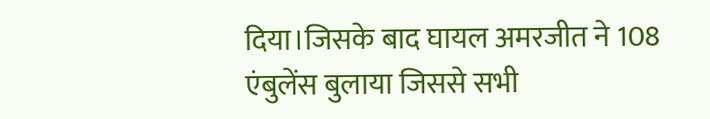दिया।जिसके बाद घायल अमरजीत ने 108 एंबुलेंस बुलाया जिससे सभी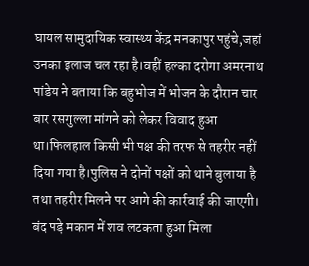घायल सामुदायिक स्वास्थ्य केंद्र मनकापुर पहुंचे,जहां उनका इलाज चल रहा है।वहीं हल्का दरोगा अमरनाथ पांडेय ने बताया कि बहुभोज में भोजन के दौरान चार बार रसगुल्ला मांगने को लेकर विवाद हुआ था।फिलहाल किसी भी पक्ष की तरफ से तहरीर नहीं दिया गया है।पुलिस ने दोनों पक्षों को थाने बुलाया है तथा तहरीर मिलने पर आगे की कार्रवाई की जाएगी।
बंद पड़े मकान में शव लटकता हुआ मिला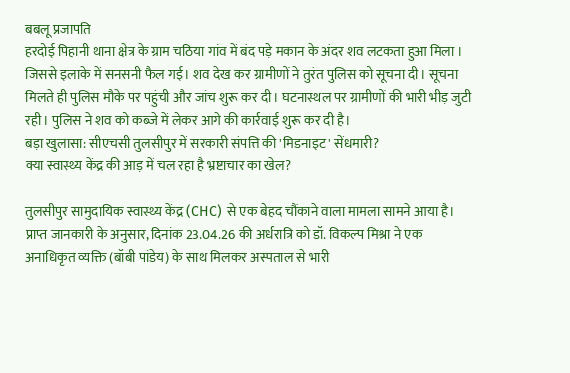बबलू प्रजापति
हरदोई पिहानी थाना क्षेत्र के ग्राम चठिया गांव में बंद पड़े मकान के अंदर शव लटकता हुआ मिला । जिससे इलाके में सनसनी फैल गई। शव देख कर ग्रामीणों ने तुरंत पुलिस को सूचना दी। सूचना मिलते ही पुलिस मौके पर पहुंची और जांच शुरू कर दी। घटनास्थल पर ग्रामीणों की भारी भीड़ जुटी रही। पुलिस ने शव को कब्जे में लेकर आगे की कार्रवाई शुरू कर दी है।
बड़ा खुलासा: सीएचसी तुलसीपुर में सरकारी संपत्ति की 'मिडनाइट' सेंधमारी?
क्या स्वास्थ्य केंद्र की आड़ में चल रहा है भ्रष्टाचार का खेल?

तुलसीपुर सामुदायिक स्वास्थ्य केंद्र (CHC) से एक बेहद चौंकाने वाला मामला सामने आया है। प्राप्त जानकारी के अनुसार, दिनांक 23.04.26 की अर्धरात्रि को डॉ. विकल्प मिश्रा ने एक अनाधिकृत व्यक्ति (बॉबी पांडेय) के साथ मिलकर अस्पताल से भारी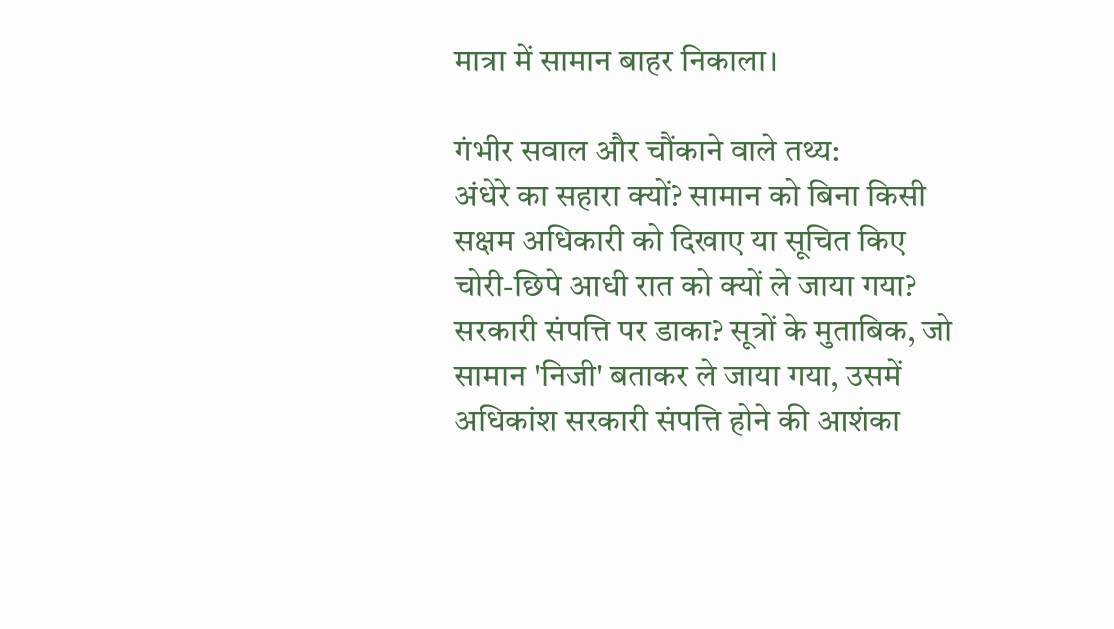मात्रा में सामान बाहर निकाला।

गंभीर सवाल और चौंकाने वाले तथ्य:
अंधेरे का सहारा क्यों? सामान को बिना किसी सक्षम अधिकारी को दिखाए या सूचित किए चोरी-छिपे आधी रात को क्यों ले जाया गया?
सरकारी संपत्ति पर डाका? सूत्रों के मुताबिक, जो सामान 'निजी' बताकर ले जाया गया, उसमें अधिकांश सरकारी संपत्ति होने की आशंका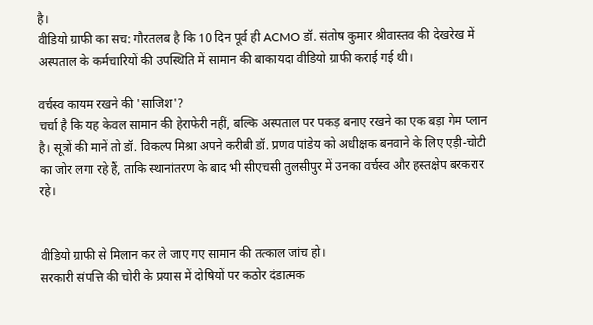है।
वीडियो ग्राफी का सच: गौरतलब है कि 10 दिन पूर्व ही ACMO डॉ. संतोष कुमार श्रीवास्तव की देखरेख में अस्पताल के कर्मचारियों की उपस्थिति में सामान की बाकायदा वीडियो ग्राफी कराई गई थी।

वर्चस्व कायम रखने की 'साजिश'?
चर्चा है कि यह केवल सामान की हेराफेरी नहीं, बल्कि अस्पताल पर पकड़ बनाए रखने का एक बड़ा गेम प्लान है। सूत्रों की मानें तो डॉ. विकल्प मिश्रा अपने करीबी डॉ. प्रणव पांडेय को अधीक्षक बनवाने के लिए एड़ी-चोटी का जोर लगा रहे हैं, ताकि स्थानांतरण के बाद भी सीएचसी तुलसीपुर में उनका वर्चस्व और हस्तक्षेप बरकरार रहे।


वीडियो ग्राफी से मिलान कर ले जाए गए सामान की तत्काल जांच हो।
सरकारी संपत्ति की चोरी के प्रयास में दोषियों पर कठोर दंडात्मक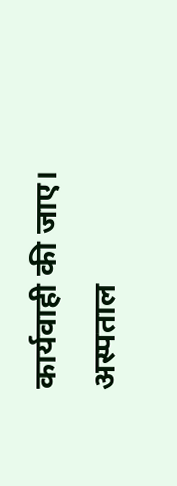कार्यवाही की जाए।
अस्पताल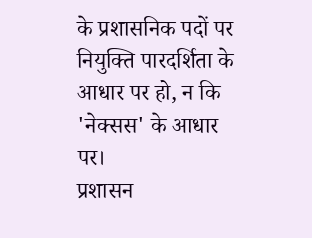के प्रशासनिक पदों पर नियुक्ति पारदर्शिता के आधार पर हो, न कि 'नेक्सस' के आधार पर।
प्रशासन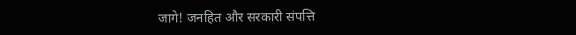जागे! जनहित और सरकारी संपत्ति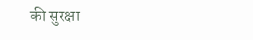की सुरक्षा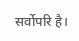सर्वोपरि है।